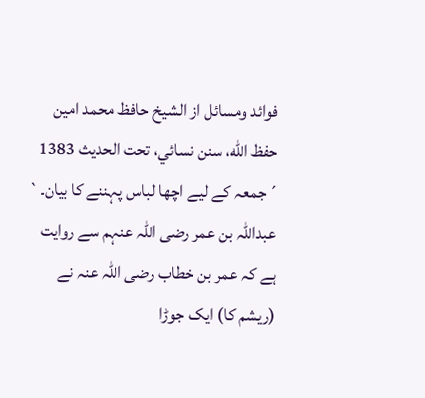فوائد ومسائل از الشيخ حافظ محمد امين حفظ الله، سنن نسائي، تحت الحديث 1383
´جمعہ کے لیے اچھا لباس پہننے کا بیان۔`
عبداللہ بن عمر رضی اللہ عنہم سے روایت ہے کہ عمر بن خطاب رضی اللہ عنہ نے (ریشم کا) ایک جوڑا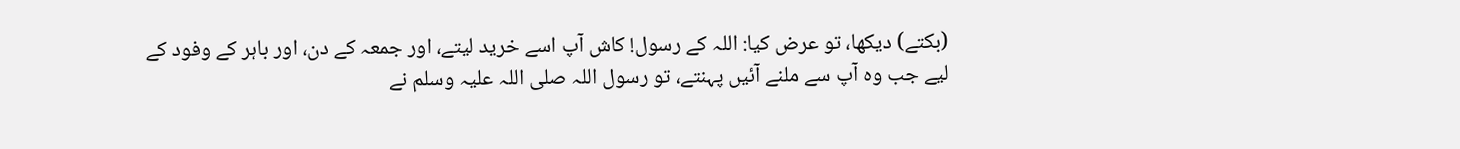(بکتے) دیکھا، تو عرض کیا: اللہ کے رسول! کاش آپ اسے خرید لیتے، اور جمعہ کے دن، اور باہر کے وفود کے لیے جب وہ آپ سے ملنے آئیں پہنتے، تو رسول اللہ صلی اللہ علیہ وسلم نے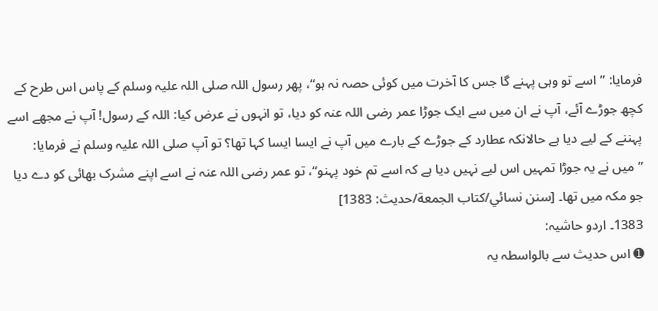فرمایا: ”اسے تو وہی پہنے گا جس کا آخرت میں کوئی حصہ نہ ہو“، پھر رسول اللہ صلی اللہ علیہ وسلم کے پاس اس طرح کے کچھ جوڑے آئے، آپ نے ان میں سے ایک جوڑا عمر رضی اللہ عنہ کو دیا، تو انہوں نے عرض کیا: اللہ کے رسول! آپ نے مجھے اسے پہننے کے لیے دیا ہے حالانکہ عطارد کے جوڑے کے بارے میں آپ نے ایسا ایسا کہا تھا؟ تو آپ صلی اللہ علیہ وسلم نے فرمایا: ”میں نے یہ جوڑا تمہیں اس لیے نہیں دیا ہے کہ اسے تم خود پہنو“، تو عمر رضی اللہ عنہ نے اسے اپنے مشرک بھائی کو دے دیا جو مکہ میں تھا۔ [سنن نسائي/كتاب الجمعة/حدیث: 1383]
1383۔ اردو حاشیہ:
➊ اس حدیث سے بالواسطہ یہ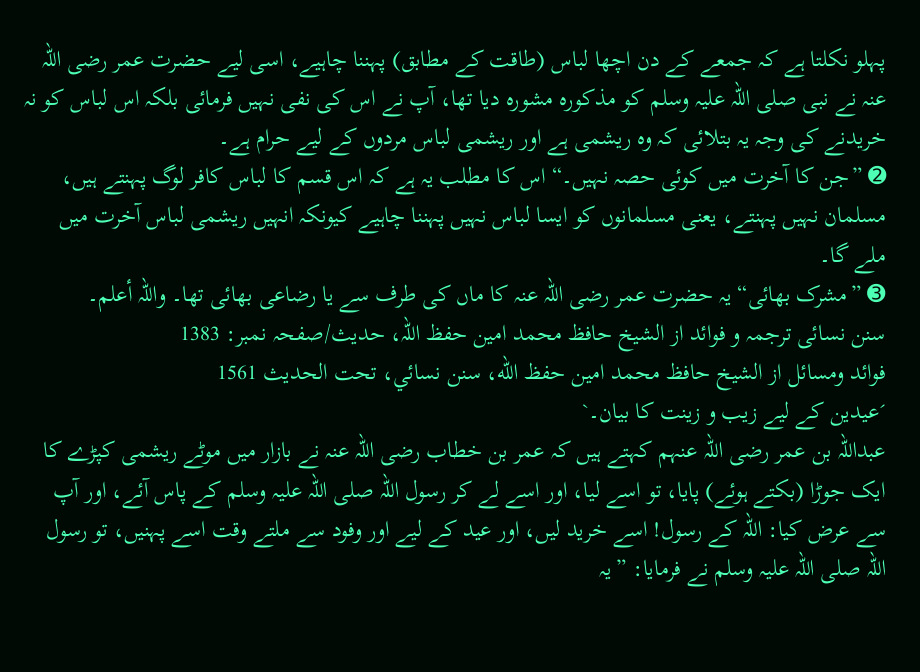پہلو نکلتا ہے کہ جمعے کے دن اچھا لباس (طاقت کے مطابق) پہننا چاہیے، اسی لیے حضرت عمر رضی اللہ عنہ نے نبی صلی اللہ علیہ وسلم کو مذکورہ مشورہ دیا تھا، آپ نے اس کی نفی نہیں فرمائی بلکہ اس لباس کو نہ خریدنے کی وجہ یہ بتلائی کہ وہ ریشمی ہے اور ریشمی لباس مردوں کے لیے حرام ہے۔
➋ ”جن کا آخرت میں کوئی حصہ نہیں۔“ اس کا مطلب یہ ہے کہ اس قسم کا لباس کافر لوگ پہنتے ہیں، مسلمان نہیں پہنتے، یعنی مسلمانوں کو ایسا لباس نہیں پہننا چاہیے کیونکہ انہیں ریشمی لباس آخرت میں ملے گا۔
➌ ”مشرک بھائی“ یہ حضرت عمر رضی اللہ عنہ کا ماں کی طرف سے یا رضاعی بھائی تھا۔ واللہ أعلم۔
سنن نسائی ترجمہ و فوائد از الشیخ حافظ محمد امین حفظ اللہ، حدیث/صفحہ نمبر: 1383
فوائد ومسائل از الشيخ حافظ محمد امين حفظ الله، سنن نسائي، تحت الحديث 1561
´عیدین کے لیے زیب و زینت کا بیان۔`
عبداللہ بن عمر رضی اللہ عنہم کہتے ہیں کہ عمر بن خطاب رضی اللہ عنہ نے بازار میں موٹے ریشمی کپڑے کا ایک جوڑا (بکتے ہوئے) پایا، تو اسے لیا، اور اسے لے کر رسول اللہ صلی اللہ علیہ وسلم کے پاس آئے، اور آپ سے عرض کیا: اللہ کے رسول! اسے خرید لیں، اور عید کے لیے اور وفود سے ملتے وقت اسے پہنیں، تو رسول اللہ صلی اللہ علیہ وسلم نے فرمایا: ”یہ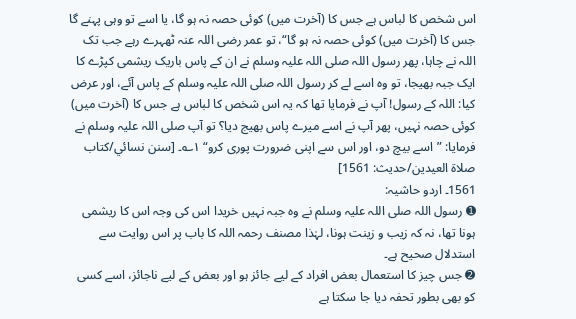اس شخص کا لباس ہے جس کا (آخرت میں) کوئی حصہ نہ ہو گا، یا اسے تو وہی پہنے گا جس کا (آخرت میں) کوئی حصہ نہ ہو گا“، تو عمر رضی اللہ عنہ ٹھہرے رہے جب تک اللہ نے چاہا، پھر رسول اللہ صلی اللہ علیہ وسلم نے ان کے پاس باریک ریشمی کپڑے کا ایک جبہ بھیجا، تو وہ اسے لے کر رسول اللہ صلی اللہ علیہ وسلم کے پاس آئے، اور عرض کیا: اللہ کے رسول! آپ نے فرمایا تھا کہ یہ اس شخص کا لباس ہے جس کا (آخرت میں) کوئی حصہ نہیں، پھر آپ نے اسے میرے پاس بھیج دیا؟ تو آپ صلی اللہ علیہ وسلم نے فرمایا: ”اسے بیچ دو، اور اس سے اپنی ضرورت پوری کرو“ ۱؎۔ [سنن نسائي/كتاب صلاة العيدين/حدیث: 1561]
1561۔ اردو حاشیہ:
➊ رسول اللہ صلی اللہ علیہ وسلم نے وہ جبہ نہیں خریدا اس کی وجہ اس کا ریشمی ہونا تھا، نہ کہ زیب و زینت ہونا، لہٰذا مصنف رحمہ اللہ کا باب پر اس روایت سے استدلال صحیح ہے۔
➋ جس چیز کا استعمال بعض افراد کے لیے جائز ہو اور بعض کے لیے ناجائز، اسے کسی کو بھی بطور تحفہ دیا جا سکتا ہے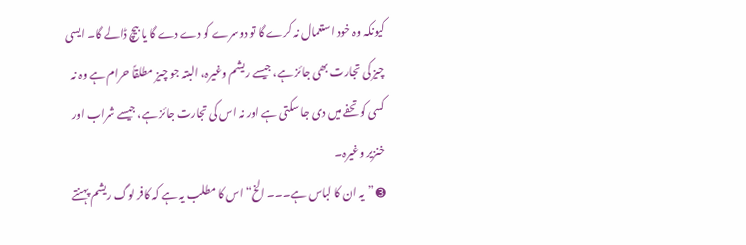کیونکہ وہ خود استعمال نہ کرے گا تو دوسرے کو دے دے گا یا بیچ ڈالے گا۔ ایسی چیز کی تجارت بھی جائز ہے، جیسے ریشم وغیرہ، البتہ جو چیز مطلقاً حرام ہے وہ نہ کسی کو تحفے میں دی جا سکتی ہے اور نہ اس کی تجارت جائز ہے، جیسے شراب اور خنزیر وغیرہ۔
➌ ”یہ ان کا لباس ہے۔۔۔ الخ“ اس کا مطلب یہ ہے کہ کافر لوگ ریشم پہنتے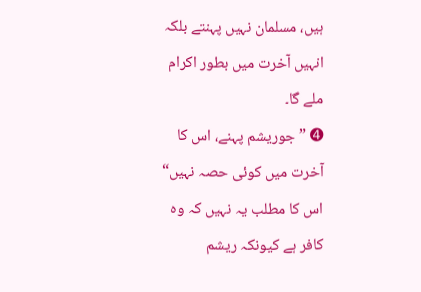ہیں، مسلمان نہیں پہنتے بلکہ انہیں آخرت میں بطور اکرام ملے گا۔
➍ ”جوریشم پہنے، اس کا آخرت میں کوئی حصہ نہیں“ اس کا مطلب یہ نہیں کہ وہ کافر ہے کیونکہ ریشم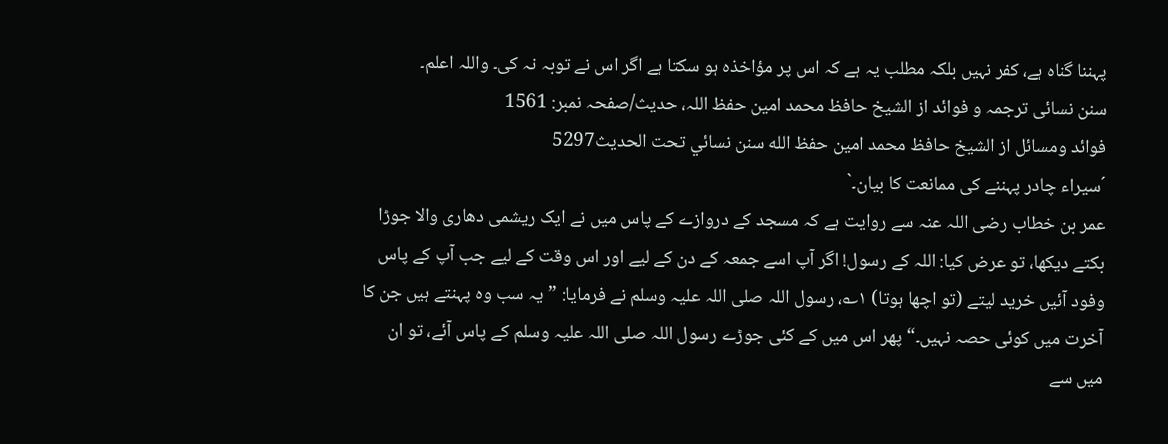پہننا گناہ ہے، کفر نہیں بلکہ مطلب یہ ہے کہ اس پر مؤاخذہ ہو سکتا ہے اگر اس نے توبہ نہ کی۔ واللہ اعلم۔
سنن نسائی ترجمہ و فوائد از الشیخ حافظ محمد امین حفظ اللہ، حدیث/صفحہ نمبر: 1561
فوائد ومسائل از الشيخ حافظ محمد امين حفظ الله سنن نسائي تحت الحديث5297
´سیراء چادر پہننے کی ممانعت کا بیان۔`
عمر بن خطاب رضی اللہ عنہ سے روایت ہے کہ مسجد کے دروازے کے پاس میں نے ایک ریشمی دھاری والا جوڑا بکتے دیکھا، تو عرض کیا: اللہ کے رسول! اگر آپ اسے جمعہ کے دن کے لیے اور اس وقت کے لیے جب آپ کے پاس وفود آئیں خرید لیتے (تو اچھا ہوتا) ۱؎، رسول اللہ صلی اللہ علیہ وسلم نے فرمایا: ”یہ سب وہ پہنتے ہیں جن کا آخرت میں کوئی حصہ نہیں۔“ پھر اس میں کے کئی جوڑے رسول اللہ صلی اللہ علیہ وسلم کے پاس آئے، تو ان میں سے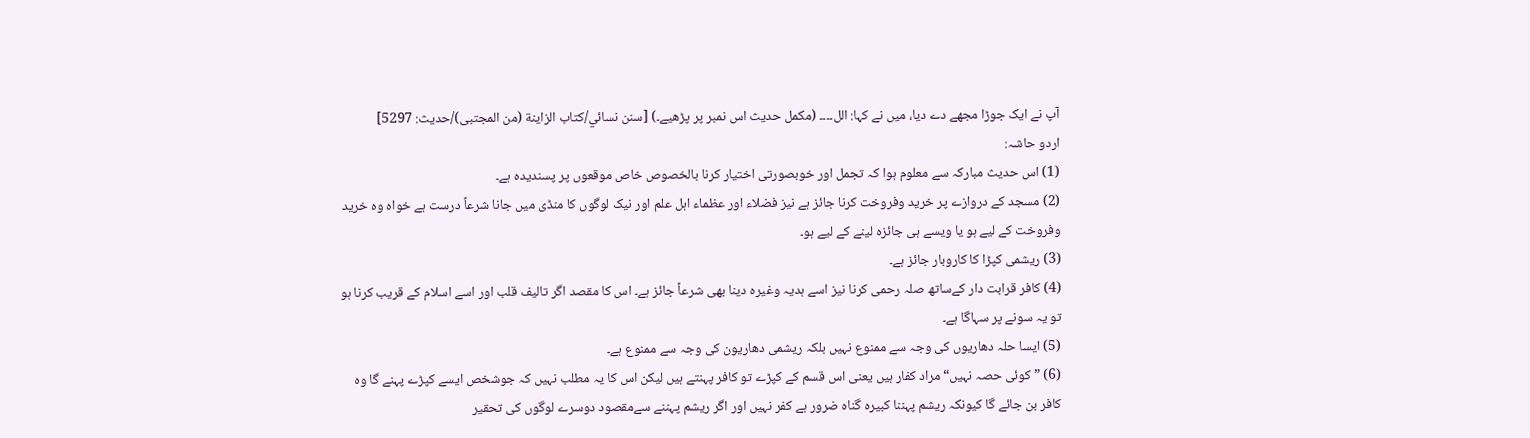آپ نے ایک جوڑا مجھے دے دیا، میں نے کہا: الل۔۔۔۔ (مکمل حدیث اس نمبر پر پڑھیے۔) [سنن نسائي/كتاب الزاينة (من المجتبى)/حدیث: 5297]
اردو حاشہ:
(1) اس حدیث مبارکہ سے معلوم ہوا کہ تجمل اور خوبصورتی اختیار کرنا بالخصوص خاص موقعوں پر پسندیدہ ہے۔
(2) مسجد کے دروازے پر خرید وفروخت کرنا جائز ہے نیز فضلاء اور عظماء اہل علم اور نیک لوگوں کا منڈی میں جانا شرعاً درست ہے خواہ وہ خرید وفروخت کے لیے ہو یا ویسے ہی جائزہ لینے کے لیے ہو۔
(3) ریشمی کپڑا کا کاروبار جائز ہے۔
(4) کافر قرابت دار کےساتھ صلہ رحمی کرنا نیز اسے ہدیہ وغیرہ دینا بھی شرعاً جائز ہے۔ اس کا مقصد اگر تالیف قلب اور اسے اسلام کے قریب کرنا ہو تو یہ سونے پر سہاگا ہے۔
(5) ایسا حلہ دھاریوں کی وجہ سے ممنوع نہیں بلکہ ریشمی دھاریون کی وجہ سے ممنوع ہے۔
(6) ”کوئی حصہ نہیں“ مراد کفار ہیں یعنی اس قسم کے کپڑے تو کافر پہنتے ہیں لیکن اس کا یہ مطلب نہیں کہ جوشخص ایسے کپڑے پہنے گا وہ کافر بن جائے گا کیونکہ ریشم پہننا کبیرہ گناہ ضرور ہے کفر نہیں اور اگر ریشم پہننے سےمقصود دوسرے لوگوں کی تحقیر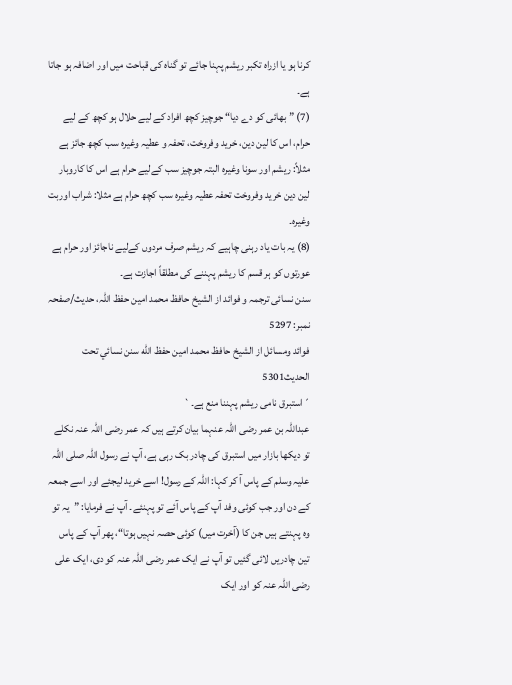کرنا ہو یا ازراہ تکبر ریشم پہنا جائے تو گناہ کی قباحت میں اور اضافہ ہو جاتا ہے۔
(7) ”بھائی کو دے دیا“ جوچیز کچھ افراد کے لیے حلال ہو کچھ کے لیے حرام، اس کا لین دین، خرید وفروخت، تحفہ و عطیہ وغیرہ سب کچھ جائز ہے مثلاً: ریشم اور سونا وغیرہ البتہ جوچیز سب کےلیے حرام ہے اس کا کاروبار لین دین خرید وفروخت تحفہ عطیہ وغیرہ سب کچھ حرام ہے مثلا: شراب اوربت وغیرہ۔
(8) یہ بات یاد رہنی چاہیے کہ ریشم صرف مردوں کےلیے ناجائز اور حرام ہے عورتوں کو ہر قسم کا ریشم پہننے کی مطلقاً اجازت ہے۔
سنن نسائی ترجمہ و فوائد از الشیخ حافظ محمد امین حفظ اللہ، حدیث/صفحہ نمبر: 5297
فوائد ومسائل از الشيخ حافظ محمد امين حفظ الله سنن نسائي تحت الحديث5301
´استبرق نامی ریشم پہننا منع ہے۔`
عبداللہ بن عمر رضی اللہ عنہما بیان کرتے ہیں کہ عمر رضی اللہ عنہ نکلے تو دیکھا بازار میں استبرق کی چادر بک رہی ہے، آپ نے رسول اللہ صلی اللہ علیہ وسلم کے پاس آ کر کہا: اللہ کے رسول! اسے خرید لیجئے اور اسے جمعہ کے دن اور جب کوئی وفد آپ کے پاس آئے تو پہنئے۔ آپ نے فرمایا: ”یہ تو وہ پہنتے ہیں جن کا (آخرت میں) کوئی حصہ نہیں ہوتا“، پھر آپ کے پاس تین چادریں لائی گئیں تو آپ نے ایک عمر رضی اللہ عنہ کو دی، ایک علی رضی اللہ عنہ کو اور ایک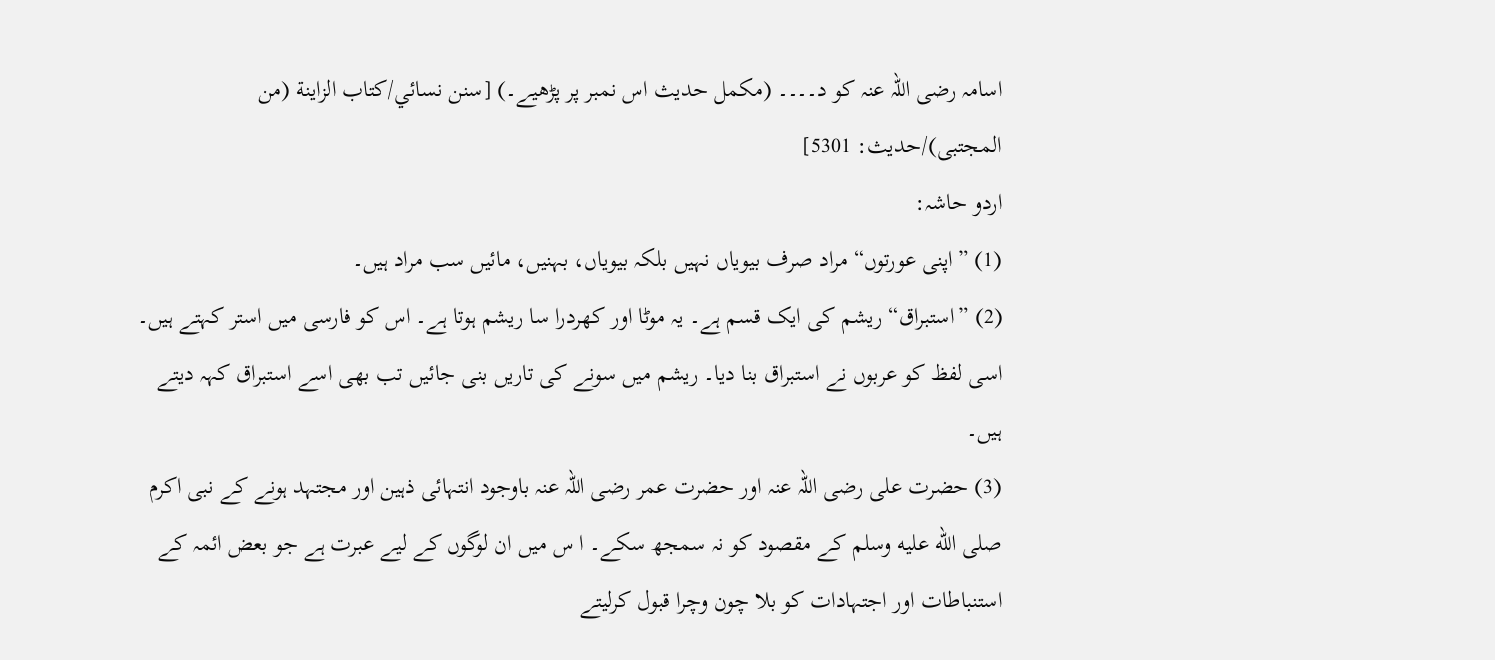اسامہ رضی اللہ عنہ کو د۔۔۔۔ (مکمل حدیث اس نمبر پر پڑھیے۔) [سنن نسائي/كتاب الزاينة (من المجتبى)/حدیث: 5301]
اردو حاشہ:
(1) ”اپنی عورتوں“ مراد صرف بیویاں نہیں بلکہ بیویاں، بہنیں، مائیں سب مراد ہیں۔
(2) ”استبراق“ ریشم کی ایک قسم ہے۔ یہ موٹا اور کھردرا سا ریشم ہوتا ہے۔ اس کو فارسی میں استر کہتے ہیں۔ اسی لفظ کو عربوں نے استبراق بنا دیا۔ ریشم میں سونے کی تاریں بنی جائیں تب بھی اسے استبراق کہہ دیتے ہیں۔
(3) حضرت علی رضی اللہ عنہ اور حضرت عمر رضی اللہ عنہ باوجود انتہائی ذہین اور مجتہد ہونے کے نبی اکرم صلى الله عليه وسلم کے مقصود کو نہ سمجھ سکے۔ ا س میں ان لوگوں کے لیے عبرت ہے جو بعض ائمہ کے استنباطات اور اجتہادات کو بلا چون وچرا قبول کرلیتے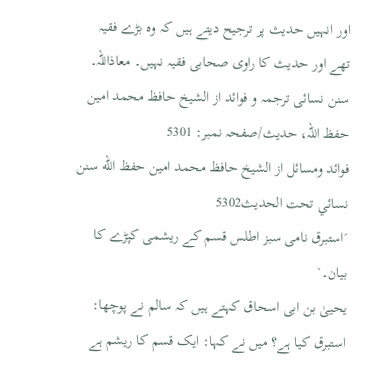اور انہیں حدیث پر ترجیح دیتے ہیں کہ وہ بڑے فقیہ تھے اور حدیث کا راوی صحابی فقیہ نہیں۔ معاذاللہ۔
سنن نسائی ترجمہ و فوائد از الشیخ حافظ محمد امین حفظ اللہ، حدیث/صفحہ نمبر: 5301
فوائد ومسائل از الشيخ حافظ محمد امين حفظ الله سنن نسائي تحت الحديث5302
´استبرق نامی سبز اطلس قسم کے ریشمی کپڑے کا بیان۔`
یحییٰ بن ابی اسحاق کہتے ہیں کہ سالم نے پوچھا: استبرق کیا ہے؟ میں نے کہا: ایک قسم کا ریشم ہے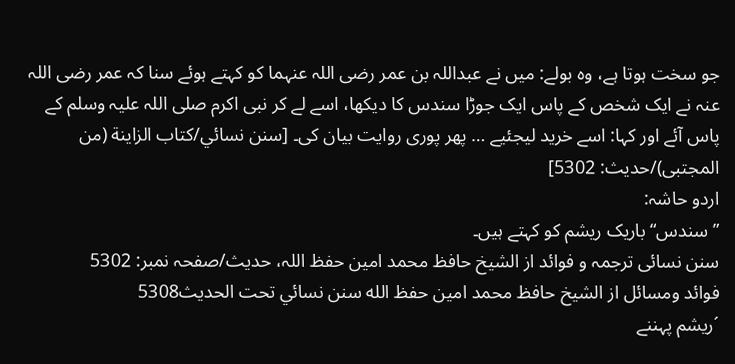جو سخت ہوتا ہے، وہ بولے: میں نے عبداللہ بن عمر رضی اللہ عنہما کو کہتے ہوئے سنا کہ عمر رضی اللہ عنہ نے ایک شخص کے پاس ایک جوڑا سندس کا دیکھا، اسے لے کر نبی اکرم صلی اللہ علیہ وسلم کے پاس آئے اور کہا: اسے خرید لیجئیے … پھر پوری روایت بیان کی۔ [سنن نسائي/كتاب الزاينة (من المجتبى)/حدیث: 5302]
اردو حاشہ:
”سندس“ باریک ریشم کو کہتے ہیں۔
سنن نسائی ترجمہ و فوائد از الشیخ حافظ محمد امین حفظ اللہ، حدیث/صفحہ نمبر: 5302
فوائد ومسائل از الشيخ حافظ محمد امين حفظ الله سنن نسائي تحت الحديث5308
´ریشم پہننے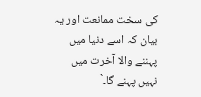کی سخت ممانعت اور یہ بیان کہ اسے دنیا میں پہننے والا آخرت میں نہیں پہنے گا۔`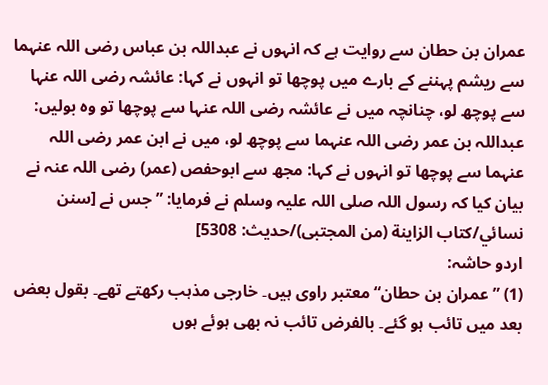عمران بن حطان سے روایت ہے کہ انہوں نے عبداللہ بن عباس رضی اللہ عنہما سے ریشم پہننے کے بارے میں پوچھا تو انہوں نے کہا: عائشہ رضی اللہ عنہا سے پوچھ لو، چنانچہ میں نے عائشہ رضی اللہ عنہا سے پوچھا تو وہ بولیں: عبداللہ بن عمر رضی اللہ عنہما سے پوچھ لو، میں نے ابن عمر رضی اللہ عنہما سے پوچھا تو انہوں نے کہا: مجھ سے ابوحفص (عمر) رضی اللہ عنہ نے بیان کیا کہ رسول اللہ صلی اللہ علیہ وسلم نے فرمایا: ”جس نے [سنن نسائي/كتاب الزاينة (من المجتبى)/حدیث: 5308]
اردو حاشہ:
(1) ”عمران بن حطان“ معتبر راوی ہیں۔ خارجی مذہب رکھتے تھے۔ بقول بعض بعد میں تائب ہو گئے۔ بالفرض تائب نہ بھی ہوئے ہوں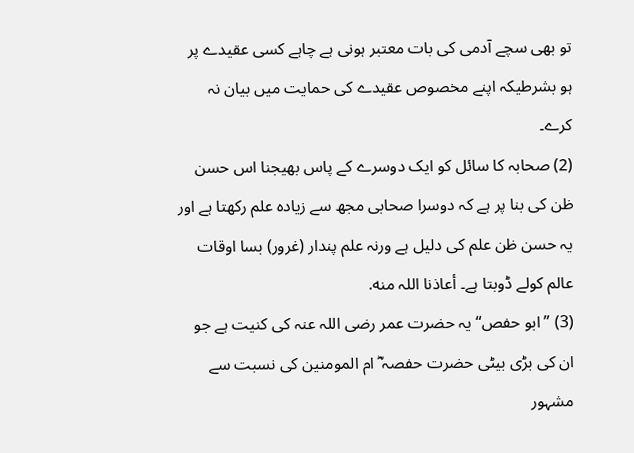تو بھی سچے آدمی کی بات معتبر ہونی ہے چاہے کسی عقیدے پر ہو بشرطیکہ اپنے مخصوص عقیدے کی حمایت میں بیان نہ کرے۔
(2) صحابہ کا سائل کو ایک دوسرے کے پاس بھیجنا اس حسن ظن کی بنا پر ہے کہ دوسرا صحابی مجھ سے زیادہ علم رکھتا ہے اور یہ حسن ظن علم کی دلیل ہے ورنہ علم پندار (غرور) بسا اوقات عالم کولے ڈوبتا ہے۔ أعاذنا اللہ منه.
(3) ”ابو حفص“ یہ حضرت عمر رضی اللہ عنہ کی کنیت ہے جو ان کی بڑی بیٹی حضرت حفصہ ؓ ام المومنین کی نسبت سے مشہور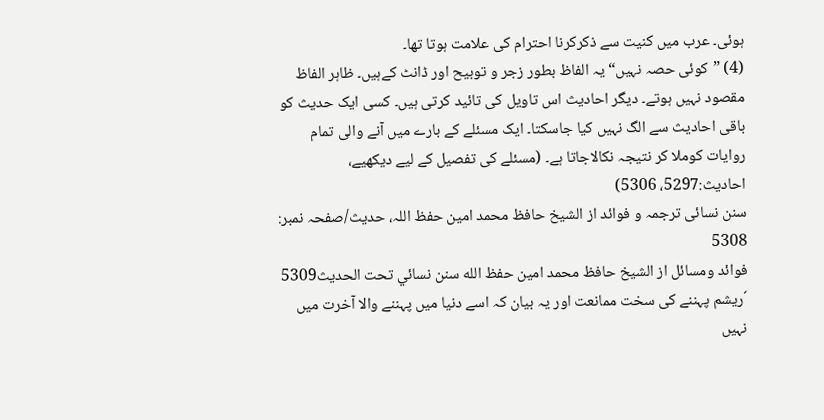ہوئی۔ عرب میں کنیت سے ذکرکرنا احترام کی علامت ہوتا تھا۔
(4) ”کوئی حصہ نہیں“ یہ الفاظ بطور زجر و توبیح اور ڈانٹ کےہیں۔ ظاہر الفاظ مقصود نہیں ہوتے۔ دیگر احادیث اس تاویل کی تائید کرتی ہیں۔ کسی ایک حدیث کو باقی احادیث سے الگ نہیں کیا جاسکتا۔ ایک مسئلے کے بارے میں آنے والی تمام روایات کوملا کر نتیجہ نکالاجاتا ہے۔ (مسئلے کی تفصیل کے لیے دیکھیے، احادیث:5297، 5306)
سنن نسائی ترجمہ و فوائد از الشیخ حافظ محمد امین حفظ اللہ، حدیث/صفحہ نمبر: 5308
فوائد ومسائل از الشيخ حافظ محمد امين حفظ الله سنن نسائي تحت الحديث5309
´ریشم پہننے کی سخت ممانعت اور یہ بیان کہ اسے دنیا میں پہننے والا آخرت میں نہیں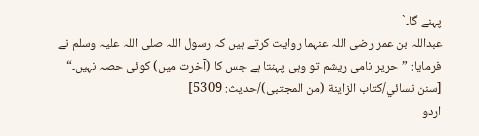پہنے گا۔`
عبداللہ بن عمر رضی اللہ عنہما روایت کرتے ہیں کہ رسول اللہ صلی اللہ علیہ وسلم نے فرمایا: ”حریر نامی ریشم تو وہی پہنتا ہے جس کا (آخرت میں) کوئی حصہ نہیں۔“ [سنن نسائي/كتاب الزاينة (من المجتبى)/حدیث: 5309]
اردو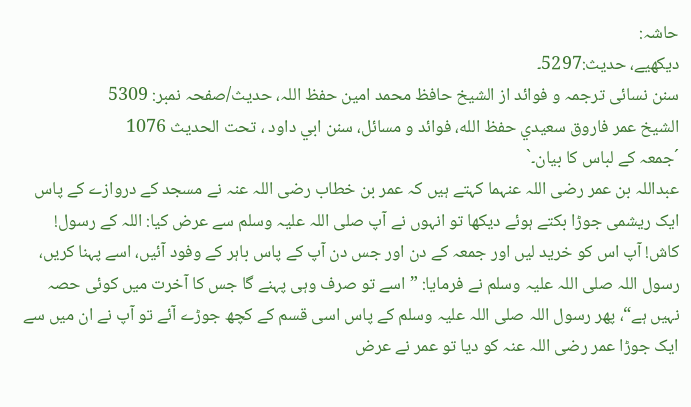حاشہ:
دیکھیے، حدیث:5297۔
سنن نسائی ترجمہ و فوائد از الشیخ حافظ محمد امین حفظ اللہ، حدیث/صفحہ نمبر: 5309
الشيخ عمر فاروق سعيدي حفظ الله، فوائد و مسائل، سنن ابي داود ، تحت الحديث 1076
´جمعہ کے لباس کا بیان۔`
عبداللہ بن عمر رضی اللہ عنہما کہتے ہیں کہ عمر بن خطاب رضی اللہ عنہ نے مسجد کے دروازے کے پاس ایک ریشمی جوڑا بکتے ہوئے دیکھا تو انہوں نے آپ صلی اللہ علیہ وسلم سے عرض کیا: اللہ کے رسول! کاش! آپ اس کو خرید لیں اور جمعہ کے دن اور جس دن آپ کے پاس باہر کے وفود آئیں، اسے پہنا کریں، رسول اللہ صلی اللہ علیہ وسلم نے فرمایا: ”اسے تو صرف وہی پہنے گا جس کا آخرت میں کوئی حصہ نہیں ہے“، پھر رسول اللہ صلی اللہ علیہ وسلم کے پاس اسی قسم کے کچھ جوڑے آئے تو آپ نے ان میں سے ایک جوڑا عمر رضی اللہ عنہ کو دیا تو عمر نے عرض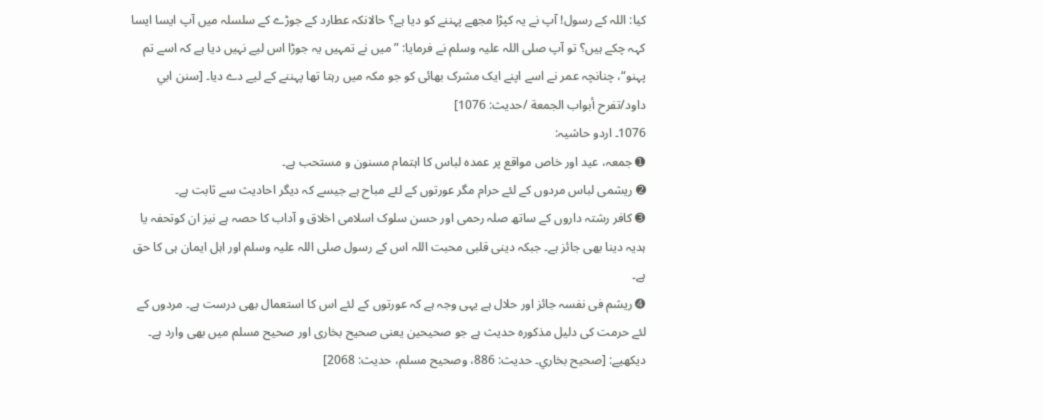کیا: اللہ کے رسول! آپ نے یہ کپڑا مجھے پہننے کو دیا ہے؟ حالانکہ عطارد کے جوڑے کے سلسلہ میں آپ ایسا ایسا کہہ چکے ہیں؟ تو آپ صلی اللہ علیہ وسلم نے فرمایا: ”میں نے تمہیں یہ جوڑا اس لیے نہیں دیا ہے کہ اسے تم پہنو“، چنانچہ عمر نے اسے اپنے ایک مشرک بھائی کو جو مکہ میں رہتا تھا پہننے کے لیے دے دیا۔ [سنن ابي داود/تفرح أبواب الجمعة /حدیث: 1076]
1076۔ اردو حاشیہ:
➊ جمعہ، عید اور خاص مواقع پر عمدہ لباس کا اہتمام مسنون و مستحب ہے۔
➋ ریشمی لباس مردوں کے لئے حرام مگر عورتوں کے لئے مباح ہے جیسے کہ دیگر احادیث سے ثابت ہے۔
➌ کافر رشتہ داروں کے ساتھ صلہ رحمی اور حسن سلوک اسلامی اخلاق و آداب کا حصہ ہے نیز ان کوتحفہ یا ہدیہ دینا بھی جائز ہے۔ جبکہ دینی قلبی محبت اللہ اس کے رسول صلی اللہ علیہ وسلم اور اہل ایمان ہی کا حق ہے۔
➍ ریشم فی نفسہ جائز اور حلال ہے یہی وجہ ہے کہ عورتوں کے لئے اس کا استعمال بھی درست ہے۔ مردوں کے لئے حرمت کی دلیل مذکورہ حدیث ہے جو صحیحین یعنی صحیح بخاری اور صحیح مسلم میں بھی وارد ہے۔ دیکھیے: [صحيح بخاري۔ حديث: 886، وصحيح مسلم، حديث: 2068]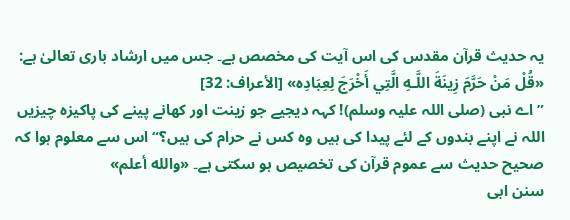یہ حدیث قرآن مقدس کی اس آیت کی مخصص ہے۔ جس میں ارشاد باری تعالیٰ ہے: «قُلْ مَنْ حَرَّمَ زِينَةَ اللَّـهِ الَّتِي أَخْرَجَ لِعِبَادِه» [الأعراف: 32]
”اے نبی (صلی اللہ علیہ وسلم)! کہہ دیجیے جو زینت اور کھانے پینے کی پاکیزہ چیزیں اللہ نے اپنے بندوں کے لئے پیدا کی ہیں وہ کس نے حرام کی ہیں؟“ اس سے معلوم ہوا کہ صحیح حدیث سے عموم قرآن کی تخصیص ہو سکتی ہے۔ «والله أعلم»
سنن ابی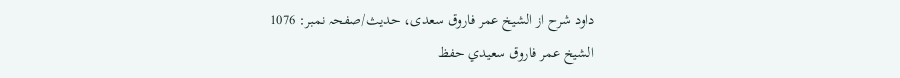داود شرح از الشیخ عمر فاروق سعدی، حدیث/صفحہ نمبر: 1076
الشيخ عمر فاروق سعيدي حفظ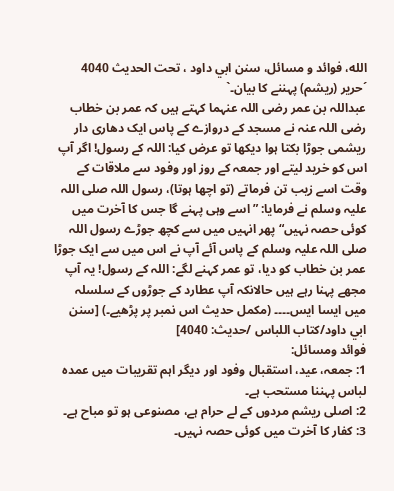الله، فوائد و مسائل، سنن ابي داود ، تحت الحديث 4040
´حریر (ریشم) پہننے کا بیان۔`
عبداللہ بن عمر رضی اللہ عنہما کہتے ہیں کہ عمر بن خطاب رضی اللہ عنہ نے مسجد کے دروازے کے پاس ایک دھاری دار ریشمی جوڑا بکتا ہوا دیکھا تو عرض کیا: اللہ کے رسول! اگر آپ اس کو خرید لیتے اور جمعہ کے روز اور وفود سے ملاقات کے وقت اسے زیب تن فرماتے (تو اچھا ہوتا)، رسول اللہ صلی اللہ علیہ وسلم نے فرمایا: ”اسے وہی پہنے گا جس کا آخرت میں کوئی حصہ نہیں“ پھر انہیں میں سے کچھ جوڑے رسول اللہ صلی اللہ علیہ وسلم کے پاس آئے آپ نے اس میں سے ایک جوڑا عمر بن خطاب کو دیا، تو عمر کہنے لگے: اللہ کے رسول! یہ آپ مجھے پہنا رہے ہیں حالانکہ آپ عطارد کے جوڑوں کے سلسلہ میں ایسا ایس۔۔۔۔ (مکمل حدیث اس نمبر پر پڑھیے۔) [سنن ابي داود/كتاب اللباس /حدیث: 4040]
فوائد ومسائل:
1: جمعہ، عید، استقبال وفود اور دیگر اہم تقریبات میں عمدہ لباس پہننا مستحب ہے۔
2: اصلی ریشم مردوں کے لے حرام ہے، مصنوعی ہو تو مباح ہے۔
3: کفار کا آخرت میں کوئی حصہ نہیں۔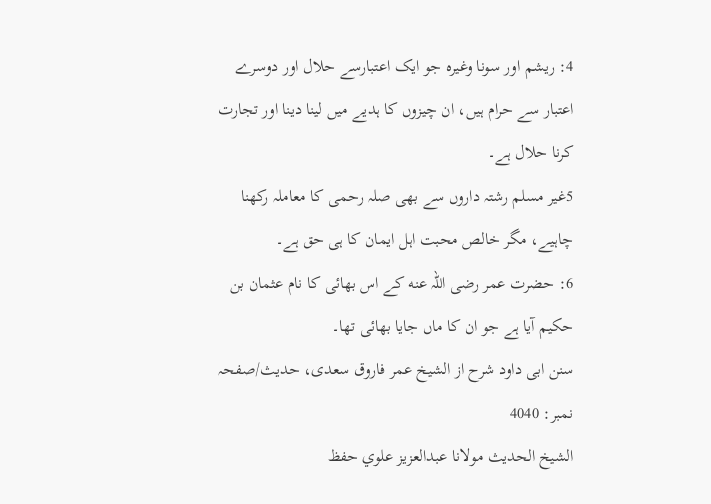4: ریشم اور سونا وغیرہ جو ایک اعتبارسے حلال اور دوسرے اعتبار سے حرام ہیں، ان چیزوں کا ہدیے میں لینا دینا اور تجارت کرنا حلال ہے۔
5غیر مسلم رشتہ داروں سے بھی صلہ رحمی کا معاملہ رکھنا چاہیے، مگر خالص محبت اہل ایمان کا ہی حق ہے۔
6: حضرت عمر رضی اللہ عنه کے اس بھائی کا نام عثمان بن حکیم آیا ہے جو ان کا ماں جایا بھائی تھا۔
سنن ابی داود شرح از الشیخ عمر فاروق سعدی، حدیث/صفحہ نمبر: 4040
الشيخ الحديث مولانا عبدالعزيز علوي حفظ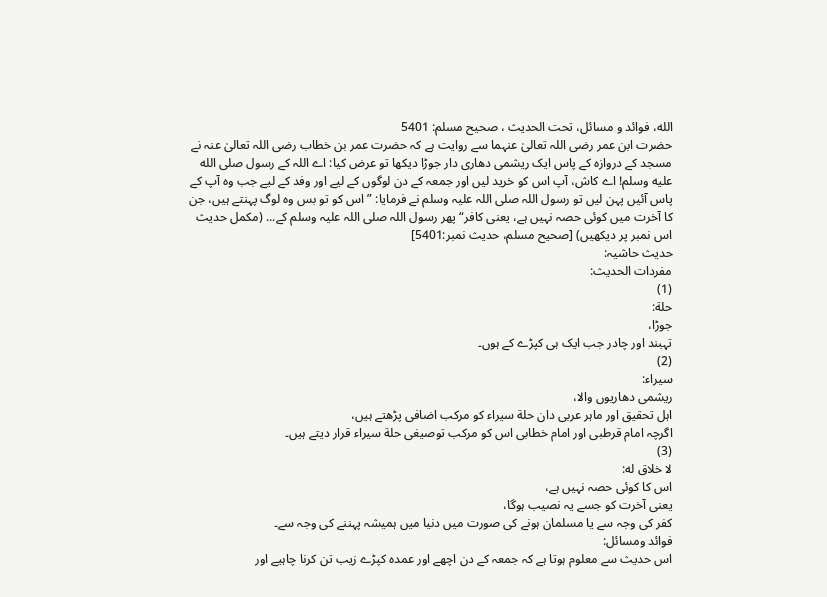الله، فوائد و مسائل، تحت الحديث ، صحيح مسلم: 5401
حضرت ابن عمر رضی اللہ تعالیٰ عنہما سے روایت ہے کہ حضرت عمر بن خطاب رضی اللہ تعالیٰ عنہ نے مسجد کے دروازہ کے پاس ایک ریشمی دھاری دار جوڑا دیکھا تو عرض کیا: اے اللہ کے رسول صلى الله عليه وسلم! اے کاش، آپ اس کو خرید لیں اور جمعہ کے دن لوگوں کے لیے اور وفد کے لیے جب وہ آپ کے پاس آئیں پہن لیں تو رسول اللہ صلی اللہ علیہ وسلم نے فرمایا: ”اس کو تو بس وہ لوگ پہنتے ہیں، جن کا آخرت میں کوئی حصہ نہیں ہے، یعنی کافر“ پھر رسول اللہ صلی اللہ علیہ وسلم کے... (مکمل حدیث اس نمبر پر دیکھیں) [صحيح مسلم، حديث نمبر:5401]
حدیث حاشیہ:
مفردات الحدیث:
(1)
حلة:
جوڑا،
تہبند اور چادر جب ایک ہی کپڑے کے ہوں۔
(2)
سيراء:
ریشمی دھاریوں والا،
اہل تحقیق اور ماہر عربی دان حلة سيراء کو مرکب اضافی پڑھتے ہیں،
اگرچہ امام قرطبی اور امام خطابی اس کو مرکب توصیغی حلة سيراء قرار دیتے ہیں۔
(3)
لا خلاق له:
اس کا کوئی حصہ نہیں ہے،
یعنی آخرت کو جسے یہ نصیب ہوگا،
کفر کی وجہ سے یا مسلمان ہونے کی صورت میں دنیا میں ہمیشہ پہننے کی وجہ سے۔
فوائد ومسائل:
اس حدیث سے معلوم ہوتا ہے کہ جمعہ کے دن اچھے اور عمدہ کپڑے زیب تن کرنا چاہیے اور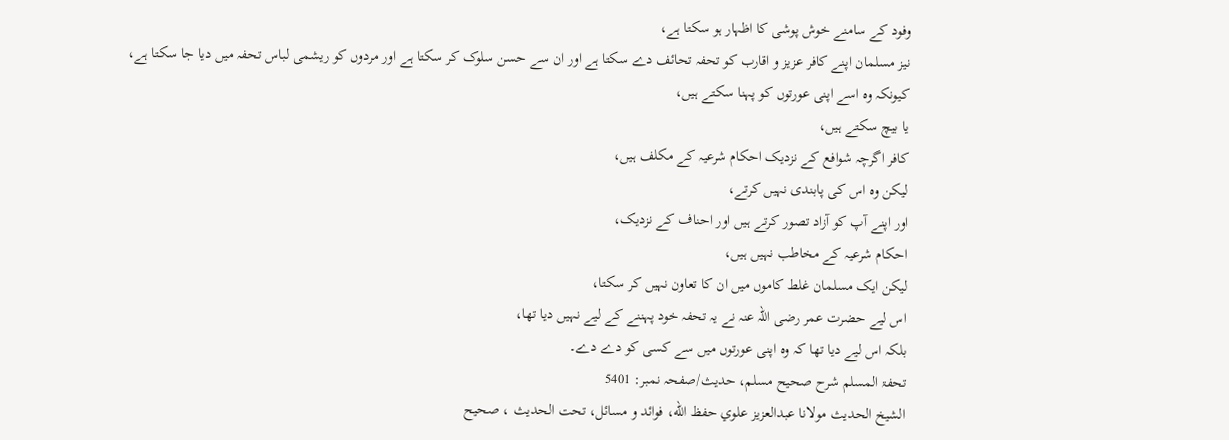وفود کے سامنے خوش پوشی کا اظہار ہو سکتا ہے،
نیز مسلمان اپنے کافر عزیز و اقارب کو تحفہ تحائف دے سکتا ہے اور ان سے حسن سلوک کر سکتا ہے اور مردوں کو ریشمی لباس تحفہ میں دیا جا سکتا ہے،
کیونکہ وہ اسے اپنی عورتوں کو پہنا سکتے ہیں،
یا بیچ سکتے ہیں،
کافر اگرچہ شوافع کے نزدیک احکام شرعیہ کے مکلف ہیں،
لیکن وہ اس کی پابندی نہیں کرتے،
اور اپنے آپ کو آزاد تصور کرتے ہیں اور احناف کے نزدیک،
احکام شرعیہ کے مخاطب نہیں ہیں،
لیکن ایک مسلمان غلط کاموں میں ان کا تعاون نہیں کر سکتا،
اس لیے حضرت عمر رضی اللہ عنہ نے یہ تحفہ خود پہننے کے لیے نہیں دیا تھا،
بلکہ اس لیے دیا تھا کہ وہ اپنی عورتوں میں سے کسی کو دے دے۔
تحفۃ المسلم شرح صحیح مسلم، حدیث/صفحہ نمبر: 5401
الشيخ الحديث مولانا عبدالعزيز علوي حفظ الله، فوائد و مسائل، تحت الحديث ، صحيح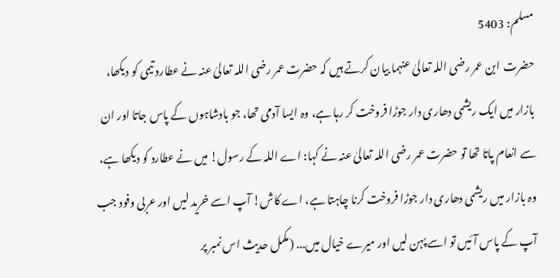مسلم: 5403
حضرت ابن عمر رضی اللہ تعالیٰ عنہما بیان کرتے ہیں کہ حضرت عمر رضی اللہ تعالیٰ عنہ نے عطارد تیمی کو دیکھا، بازار میں ایک ریشمی دھاری دار جوڑا فروخت کر رہا ہے، وہ ایسا آدمی تھا، جو بادشاہوں کے پاس جاتا اور ان سے انعام پاتا تھا تو حضرت عمر رضی اللہ تعالیٰ عنہ نے کہا: اے اللہ کے رسول! میں نے عطارد کو دیکھا ہے، وہ بازار میں ریشمی دھاری دار جوڑا فروخت کرنا چاہتا ہے، اے کاش! آپ اسے خرید لیں اور عربی وفود جب آپ کے پاس آئیں تو اسے پہن لیں اور میرے خیال میں... (مکمل حدیث اس نمبر پر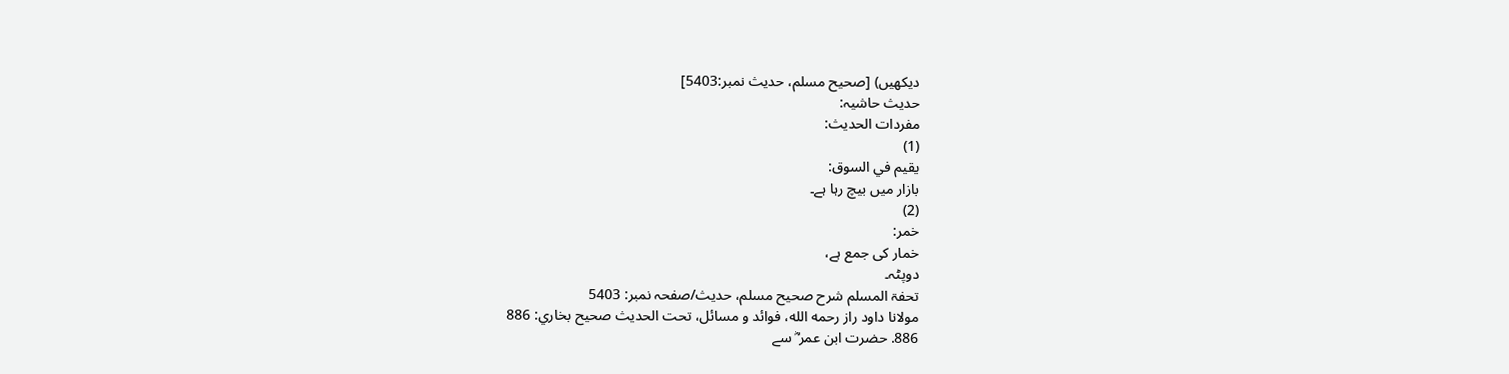دیکھیں) [صحيح مسلم، حديث نمبر:5403]
حدیث حاشیہ:
مفردات الحدیث:
(1)
يقيم في السوق:
بازار میں بیچ رہا ہے۔
(2)
خمر:
خمار کی جمع ہے،
دوپٹہ۔
تحفۃ المسلم شرح صحیح مسلم، حدیث/صفحہ نمبر: 5403
مولانا داود راز رحمه الله، فوائد و مسائل، تحت الحديث صحيح بخاري: 886
886. حضرت ابن عمر ؓ سے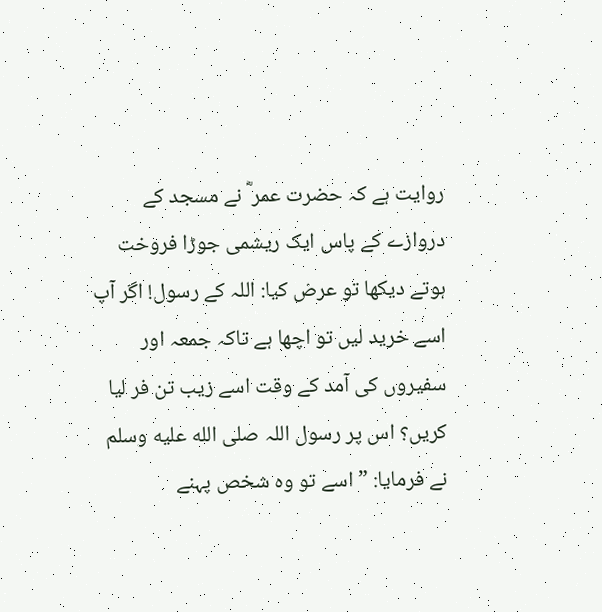روایت ہے کہ حضرت عمر ؓ نے مسجد کے دروازے کے پاس ایک ریشمی جوڑا فروخت ہوتے دیکھا تو عرض کیا: اللہ کے رسول! اگر آپ اسے خرید لیں تو اچھا ہے تاکہ جمعہ اور سفیروں کی آمد کے وقت اسے زیب تن فر لیا کریں؟ اس پر رسول اللہ صلى الله عليه وسلم نے فرمایا: ”اسے تو وہ شخص پہنے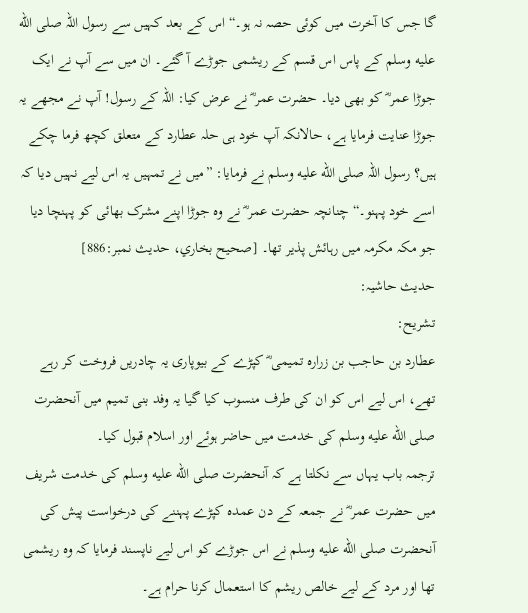گا جس کا آخرت میں کوئی حصہ نہ ہو۔“ اس کے بعد کہیں سے رسول اللہ صلى الله عليه وسلم کے پاس اس قسم کے ریشمی جوڑے آ گئے۔ ان میں سے آپ نے ایک جوڑا عمر ؓ کو بھی دیا۔ حضرت عمر ؓ نے عرض کیا: اللہ کے رسول! آپ نے مجھے یہ جوڑا عنایت فرمایا ہے، حالانکہ آپ خود ہی حلہ عطارد کے متعلق کچھ فرما چکے ہیں؟ رسول اللہ صلى الله عليه وسلم نے فرمایا: ”میں نے تمہیں یہ اس لیے نہیں دیا کہ اسے خود پہنو۔“ چنانچہ حضرت عمر ؓ نے وہ جوڑا اپنے مشرک بھائی کو پہنچا دیا جو مکہ مکرمہ میں رہائش پذیر تھا۔ [صحيح بخاري، حديث نمبر:886]
حدیث حاشیہ:
تشریح:
عطارد بن حاجب بن زرارہ تمیمی ؓ کپڑے کے بیوپاری یہ چادریں فروخت کر رہے تھے، اس لیے اس کو ان کی طرف منسوب کیا گیا یہ وفد بنی تمیم میں آنحضرت صلى الله عليه وسلم کی خدمت میں حاضر ہوئے اور اسلام قبول کیا۔
ترجمہ باب یہاں سے نکلتا ہے کہ آنحضرت صلى الله عليه وسلم کی خدمت شریف میں حضرت عمر ؓ نے جمعہ کے دن عمدہ کپڑے پہننے کی درخواست پیش کی آنحضرت صلى الله عليه وسلم نے اس جوڑے کو اس لیے ناپسند فرمایا کہ وہ ریشمی تھا اور مرد کے لیے خالص ریشم کا استعمال کرنا حرام ہے۔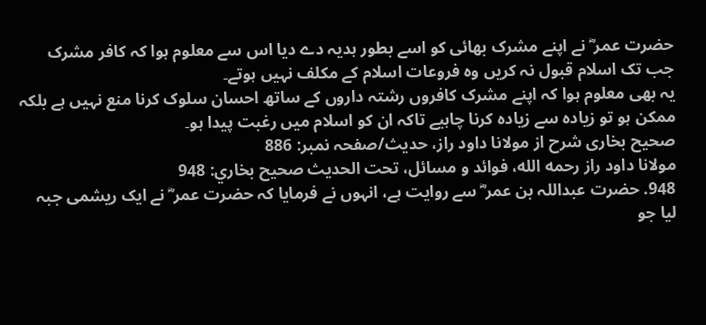حضرت عمر ؓ نے اپنے مشرک بھائی کو اسے بطور ہدیہ دے دیا اس سے معلوم ہوا کہ کافر مشرک جب تک اسلام قبول نہ کریں وہ فروعات اسلام کے مکلف نہیں ہوتے۔
یہ بھی معلوم ہوا کہ اپنے مشرک کافروں رشتہ داروں کے ساتھ احسان سلوک کرنا منع نہیں ہے بلکہ ممکن ہو تو زیادہ سے زیادہ کرنا چاہیے تاکہ ان کو اسلام میں رغبت پیدا ہو۔
صحیح بخاری شرح از مولانا داود راز، حدیث/صفحہ نمبر: 886
مولانا داود راز رحمه الله، فوائد و مسائل، تحت الحديث صحيح بخاري: 948
948. حضرت عبداللہ بن عمر ؓ سے روایت ہے، انہوں نے فرمایا کہ حضرت عمر ؓ نے ایک ریشمی جبہ لیا جو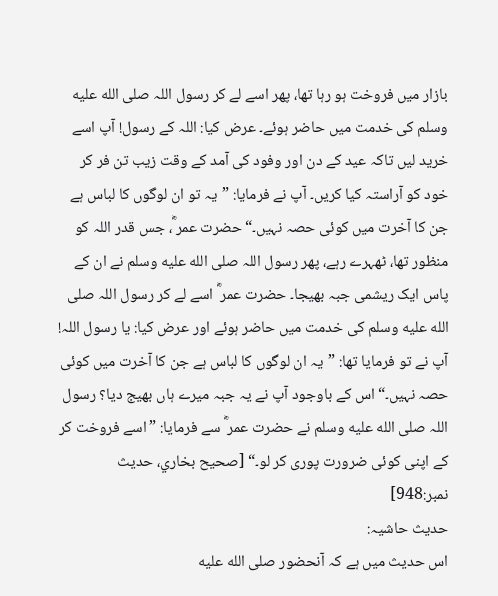بازار میں فروخت ہو رہا تھا، پھر اسے لے کر رسول اللہ صلى الله عليه وسلم کی خدمت میں حاضر ہوئے۔ عرض کیا: اللہ کے رسول! آپ اسے خرید لیں تاکہ عید کے دن اور وفود کی آمد کے وقت زیب تن فر کر خود کو آراستہ کیا کریں۔ آپ نے فرمایا: ”یہ تو ان لوگوں کا لباس ہے جن کا آخرت میں کوئی حصہ نہیں۔“ حضرت عمر ؓ، جس قدر اللہ کو منظور تھا، ٹھہرے رہے، پھر رسول اللہ صلى الله عليه وسلم نے ان کے پاس ایک ریشمی جبہ بھیجا۔ حضرت عمر ؓ اسے لے کر رسول اللہ صلى الله عليه وسلم کی خدمت میں حاضر ہوئے اور عرض کیا: یا رسول اللہ! آپ نے تو فرمایا تھا: ”یہ ان لوگوں کا لباس ہے جن کا آخرت میں کوئی حصہ نہیں۔“ اس کے باوجود آپ نے یہ جبہ میرے ہاں بھیج دیا؟ رسول اللہ صلى الله عليه وسلم نے حضرت عمر ؓ سے فرمایا: ”اسے فروخت کر کے اپنی کوئی ضرورت پوری کر لو۔“ [صحيح بخاري، حديث نمبر:948]
حدیث حاشیہ:
اس حدیث میں ہے کہ آنحضور صلى الله عليه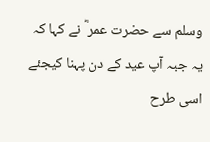وسلم سے حضرت عمر ؓ نے کہا کہ یہ جبہ آپ عید کے دن پہنا کیجئے اسی طرح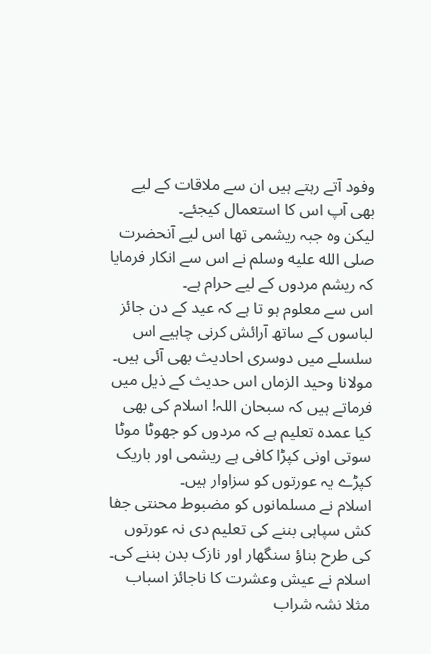وفود آتے رہتے ہیں ان سے ملاقات کے لیے بھی آپ اس کا استعمال کیجئے۔
لیکن وہ جبہ ریشمی تھا اس لیے آنحضرت صلى الله عليه وسلم نے اس سے انکار فرمایا کہ ریشم مردوں کے لیے حرام ہے۔
اس سے معلوم ہو تا ہے کہ عید کے دن جائز لباسوں کے ساتھ آرائش کرنی چاہیے اس سلسلے میں دوسری احادیث بھی آئی ہیں۔
مولانا وحید الزماں اس حدیث کے ذیل میں فرماتے ہیں کہ سبحان اللہ! اسلام کی بھی کیا عمدہ تعلیم ہے کہ مردوں کو جھوٹا موٹا سوتی اونی کپڑا کافی ہے ریشمی اور باریک کپڑے یہ عورتوں کو سزاوار ہیں۔
اسلام نے مسلمانوں کو مضبوط محنتی جفا کش سپاہی بننے کی تعلیم دی نہ عورتوں کی طرح بناؤ سنگھار اور نازک بدن بننے کی۔
اسلام نے عیش وعشرت کا ناجائز اسباب مثلا نشہ شراب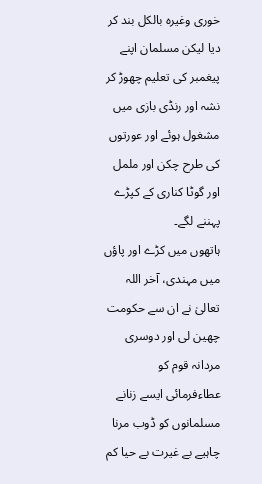خوری وغیرہ بالکل بند کر دیا لیکن مسلمان اپنے پیغمبر کی تعلیم چھوڑ کر نشہ اور رنڈی بازی میں مشغول ہوئے اور عورتوں کی طرح چکن اور ململ اور گوٹا کناری کے کپڑے پہننے لگے۔
ہاتھوں میں کڑے اور پاؤں میں مہندی، آخر اللہ تعالیٰ نے ان سے حکومت چھین لی اور دوسری مردانہ قوم کو عطاءفرمائی ایسے زنانے مسلمانوں کو ڈوب مرنا چاہیے بے غیرت بے حیا کم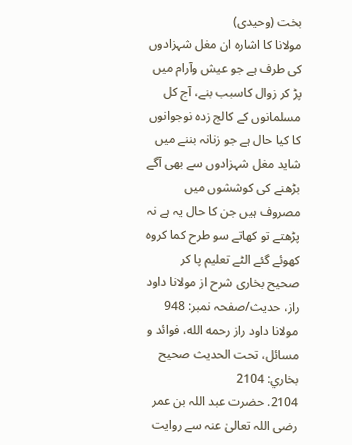بخت (وحیدی)
مولانا کا اشارہ ان مغل شہزادوں کی طرف ہے جو عیش وآرام میں پڑ کر زوال کاسبب بنے، آج کل مسلمانوں کے کالج زدہ نوجوانوں کا کیا حال ہے جو زنانہ بننے میں شاید مغل شہزادوں سے بھی آگے بڑھنے کی کوششوں میں مصروف ہیں جن کا حال یہ ہے نہ پڑھتے تو کھاتے سو طرح کما کروہ کھوئے گئے الٹے تعلیم پا کر
صحیح بخاری شرح از مولانا داود راز، حدیث/صفحہ نمبر: 948
مولانا داود راز رحمه الله، فوائد و مسائل، تحت الحديث صحيح بخاري: 2104
2104. حضرت عبد اللہ بن عمر رضی اللہ تعالیٰ عنہ سے روایت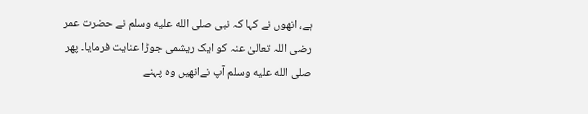ہے، انھوں نے کہا کہ نبی صلى الله عليه وسلم نے حضرت عمر رضی اللہ تعالیٰ عنہ کو ایک ریشمی جوڑا عنایت فرمایا۔ پھر صلى الله عليه وسلم آپ نےانھیں وہ پہنے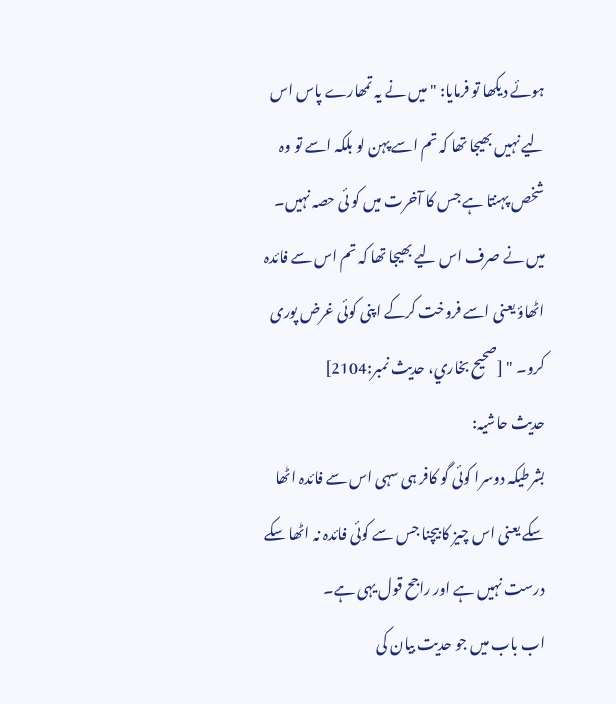ہوئے دیکھا تو فرمایا: " میں نے یہ تمھارے پاس اس لیے نہیں بھیجا تھا کہ تم اسے پہن لو بلکہ اسے تو وہ شخص پہنتا ہے جس کا آخرت میں کو ئی حصہ نہیں۔ میں نے صرف اس لیے بھیجا تھا کہ تم اس سے فائدہ اٹھاؤ یعنی اسے فروخت کرکے اپنی کوئی غرض پوری کرو۔ " [صحيح بخاري، حديث نمبر:2104]
حدیث حاشیہ:
بشرطیکہ دوسرا کوئی گو کافر ہی سہی اس سے فائدہ اٹھا سکے یعنی اس چیز کا بیچنا جس سے کوئی فائدہ نہ اٹھا سکے درست نہیں ہے اور راجح قول یہی ہے۔
اب باب میں جو حدیت بیان کی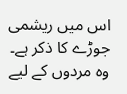اس میں ریشمی جوڑے کا ذکر ہے۔
وہ مردوں کے لیے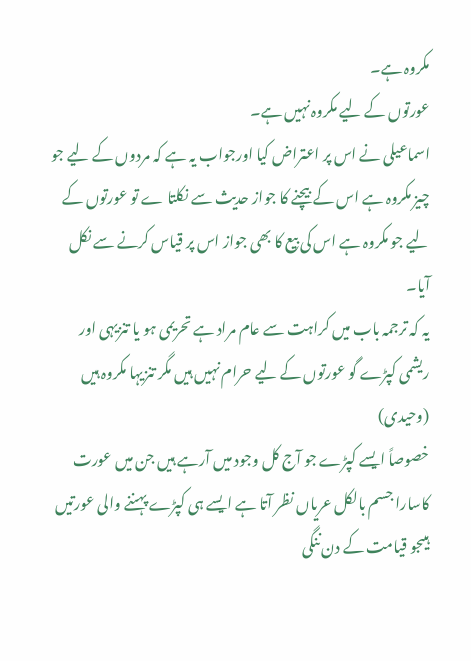مکروہ ہے۔
عورتوں کے لیے مکروہ نہیں ہے۔
اسماعیلی نے اس پر اعتراض کیا اورجواب یہ ہے کہ مردوں کے لیے جو چیز مکروہ ہے اس کے بیچنے کا جواز حدیث سے نکلتا ے تو عورتوں کے لیے جو مکروہ ہے اس کی بیع کا بھی جواز اس پر قیاس کرنے سے نکل آیا۔
یہ کہ ترجمہ باب میں کراہت سے عام مراد ہے تحریمی ہو یا تنزیہی اور ریشمی کپڑے گو عورتوں کے لیے حرام نہیں ہیں مگر تنزیہا مکروہ ہیں (وحیدی)
خصوصاً ایسے کپڑے جو آج کل وجود میں آرہے ہیں جن میں عورت کاسارا جسم بالکل عریاں نظر آتا ہے ایسے ہی کپڑے پہننے والی عورتیں ہیںجو قیامت کے دن ننگی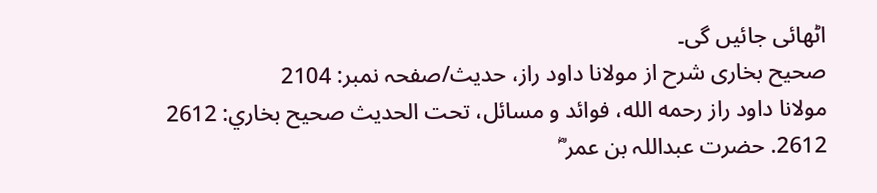اٹھائی جائیں گی۔
صحیح بخاری شرح از مولانا داود راز، حدیث/صفحہ نمبر: 2104
مولانا داود راز رحمه الله، فوائد و مسائل، تحت الحديث صحيح بخاري: 2612
2612. حضرت عبداللہ بن عمر ؓ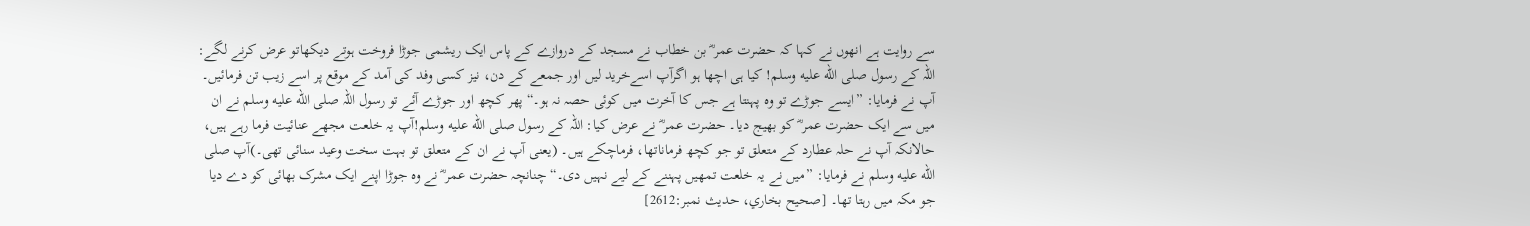سے روایت ہے انھوں نے کہا کہ حضرت عمر ؓ بن خطاب نے مسجد کے دروازے کے پاس ایک ریشمی جوڑا فروخت ہوتے دیکھاتو عرض کرنے لگے: اللہ کے رسول صلى الله عليه وسلم! کیا ہی اچھا ہو اگرآپ اسےخرید لیں اور جمعے کے دن، نیز کسی وفد کی آمد کے موقع پر اسے زیب تن فرمائیں۔ آپ نے فرمایا: ”ایسے جوڑے تو وہ پہنتا ہے جس کا آخرت میں کوئی حصہ نہ ہو۔“ پھر کچھ اور جوڑے آئے تو رسول اللہ صلى الله عليه وسلم نے ان میں سے ایک حضرت عمر ؓ کو بھیج دیا۔ حضرت عمر ؓ نے عرض کیا: اللہ کے رسول صلى الله عليه وسلم!آپ یہ خلعت مجھے عنائیت فرما رہے ہیں، حالانکہ آپ نے حلہ عطارد کے متعلق تو جو کچھ فرماناتھا، فرماچکے ہیں۔ (یعنی آپ نے ان کے متعلق تو بہت سخت وعید سنائی تھی۔)آپ صلى الله عليه وسلم نے فرمایا: ”میں نے یہ خلعت تمھیں پہننے کے لیے نہیں دی۔“ چنانچہ حضرت عمر ؓ نے وہ جوڑا اپنے ایک مشرک بھائی کو دے دیا جو مکہ میں رہتا تھا۔ [صحيح بخاري، حديث نمبر:2612]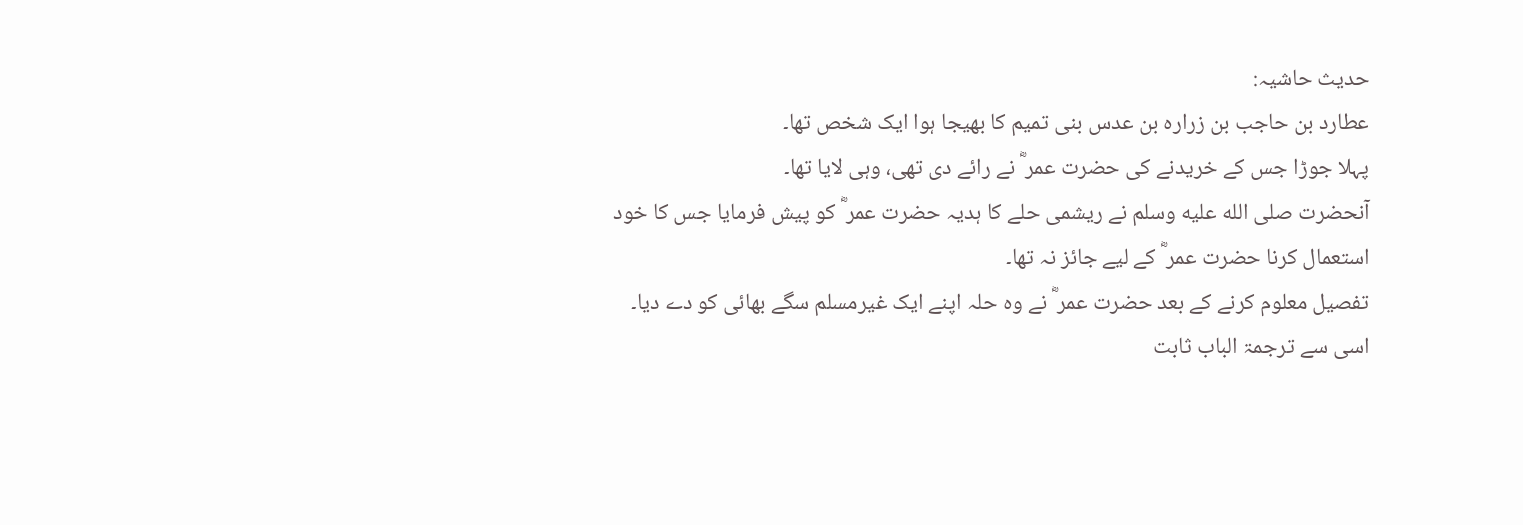حدیث حاشیہ:
عطارد بن حاجب بن زرارہ بن عدس بنی تمیم کا بھیجا ہوا ایک شخص تھا۔
پہلا جوڑا جس کے خریدنے کی حضرت عمر ؓ نے رائے دی تھی، وہی لایا تھا۔
آنحضرت صلى الله عليه وسلم نے ریشمی حلے کا ہدیہ حضرت عمر ؓ کو پیش فرمایا جس کا خود استعمال کرنا حضرت عمر ؓ کے لیے جائز نہ تھا۔
تفصیل معلوم کرنے کے بعد حضرت عمر ؓ نے وہ حلہ اپنے ایک غیرمسلم سگے بھائی کو دے دیا۔
اسی سے ترجمۃ الباب ثابت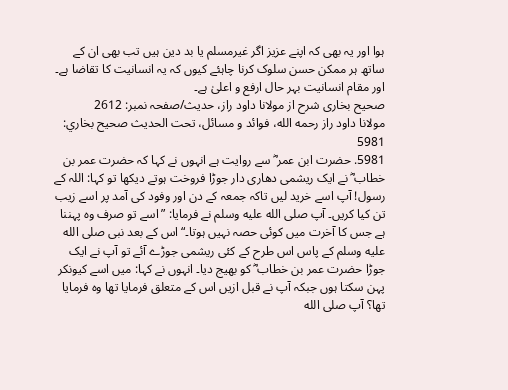ہوا اور یہ بھی کہ اپنے عزیز اگر غیرمسلم یا بد دین ہیں تب بھی ان کے ساتھ ہر ممکن حسن سلوک کرنا چاہئے کیوں کہ یہ انسانیت کا تقاضا ہے۔
اور مقام انسانیت بہر حال ارفع و اعلیٰ ہے۔
صحیح بخاری شرح از مولانا داود راز، حدیث/صفحہ نمبر: 2612
مولانا داود راز رحمه الله، فوائد و مسائل، تحت الحديث صحيح بخاري: 5981
5981. حضرت ابن عمر ؓ سے روایت ہے انہوں نے کہا کہ حضرت عمر بن خطاب ؓ نے ایک ریشمی دھاری دار جوڑا فروخت ہوتے دیکھا تو کہا: اللہ کے رسول! آپ اسے خرید لیں تاکہ جمعہ کے دن اور وفود کی آمد پر اسے زیب تن کیا کریں۔ آپ صلى الله عليه وسلم نے فرمایا: ”اسے تو صرف وہ پہننا ہے جس کا آخرت میں کوئی حصہ نہیں ہوتا۔“ اس کے بعد نبی صلى الله عليه وسلم کے پاس اس طرح کے کئی ریشمی جوڑے آئے تو آپ نے ایک جوڑا حضرت عمر بن خطاب ؓ کو بھیج دیا۔ انہوں نے کہا: میں اسے کیونکر پہن سکتا ہوں جبکہ آپ نے قبل ازیں اس کے متعلق فرمایا تھا وہ فرمایا تھا؟ آپ صلى الله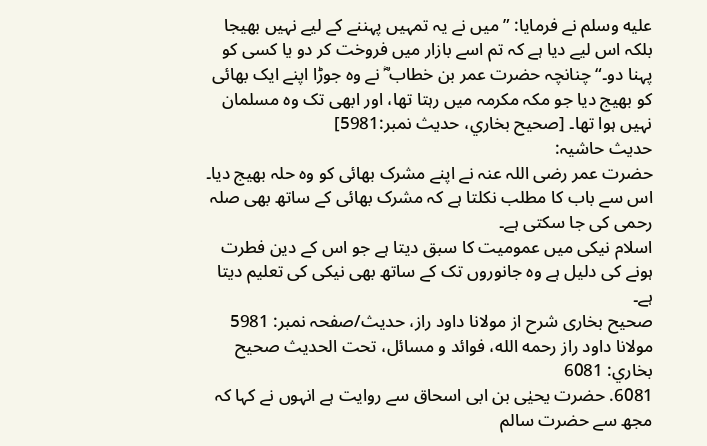عليه وسلم نے فرمایا: ”میں نے یہ تمہیں پہننے کے لیے نہیں بھیجا بلکہ اس لیے دیا ہے کہ تم اسے بازار میں فروخت کر دو یا کسی کو پہنا دو۔“ چنانچہ حضرت عمر بن خطاب ؓ نے وہ جوڑا اپنے ایک بھائی کو بھیج دیا جو مکہ مکرمہ میں رہتا تھا، اور ابھی تک وہ مسلمان نہیں ہوا تھا۔ [صحيح بخاري، حديث نمبر:5981]
حدیث حاشیہ:
حضرت عمر رضی اللہ عنہ نے اپنے مشرک بھائی کو وہ حلہ بھیج دیا۔
اس سے باب کا مطلب نکلتا ہے کہ مشرک بھائی کے ساتھ بھی صلہ رحمی کی جا سکتی ہے۔
اسلام نیکی میں عمومیت کا سبق دیتا ہے جو اس کے دین فطرت ہونے کی دلیل ہے وہ جانوروں تک کے ساتھ بھی نیکی کی تعلیم دیتا ہے۔
صحیح بخاری شرح از مولانا داود راز، حدیث/صفحہ نمبر: 5981
مولانا داود راز رحمه الله، فوائد و مسائل، تحت الحديث صحيح بخاري: 6081
6081. حضرت یحیٰی بن ابی اسحاق سے روایت ہے انہوں نے کہا کہ مجھ سے حضرت سالم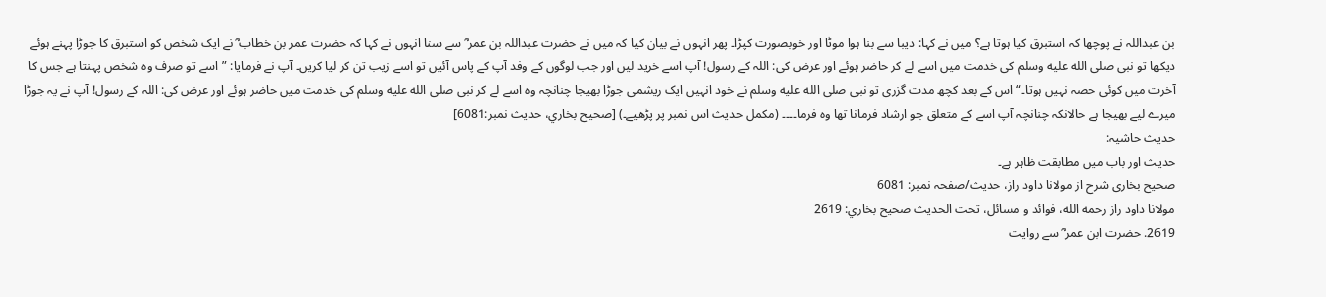بن عبداللہ نے پوچھا کہ استبرق کیا ہوتا ہے؟ میں نے کہا: دیبا سے بنا ہوا موٹا اور خوبصورت کپڑا۔ پھر انہوں نے بیان کیا کہ میں نے حضرت عبداللہ بن عمر ؓ سے سنا انہوں نے کہا کہ حضرت عمر بن خطاب ؓ نے ایک شخص کو استبرق کا جوڑا پہنے ہوئے دیکھا تو نبی صلى الله عليه وسلم کی خدمت میں اسے لے کر حاضر ہوئے اور عرض کی: اللہ کے رسول! آپ اسے خرید لیں اور جب لوگوں کے وفد آپ کے پاس آئیں تو اسے زیب تن کر لیا کریں۔ آپ نے فرمایا: ”اسے تو صرف وہ شخص پہنتا ہے جس کا آخرت میں کوئی حصہ نہیں ہوتا۔“ اس کے بعد کچھ مدت گزری تو نبی صلى الله عليه وسلم نے خود انہیں ایک ریشمی جوڑا بھیجا چنانچہ وہ اسے لے کر نبی صلى الله عليه وسلم کی خدمت میں حاضر ہوئے اور عرض کی: اللہ کے رسول! آپ نے یہ جوڑا میرے لیے بھیجا ہے حالانکہ چنانچہ آپ اسے کے متعلق جو ارشاد فرمانا تھا وہ فرما۔۔۔۔ (مکمل حدیث اس نمبر پر پڑھیے۔) [صحيح بخاري، حديث نمبر:6081]
حدیث حاشیہ:
حدیث اور باب میں مطابقت ظاہر ہے۔
صحیح بخاری شرح از مولانا داود راز، حدیث/صفحہ نمبر: 6081
مولانا داود راز رحمه الله، فوائد و مسائل، تحت الحديث صحيح بخاري: 2619
2619. حضرت ابن عمر ؓ سے روایت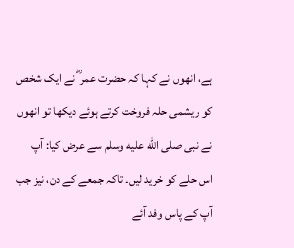ہے، انھوں نے کہا کہ حضرت عمر ؓ نے ایک شخص کو ریشمی حلہ فروخت کرتے ہوئے دیکھا تو انھوں نے نبی صلى الله عليه وسلم سے عرض کیا: آپ اس حلے کو خرید لیں۔ تاکہ جمعے کے دن، نیز جب آپ کے پاس وفد آئے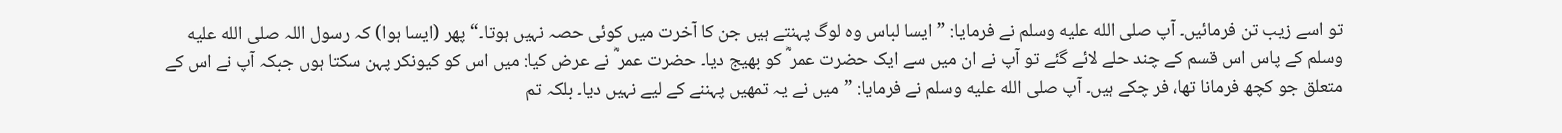تو اسے زیب تن فرمائیں۔ آپ صلى الله عليه وسلم نے فرمایا: ”ایسا لباس وہ لوگ پہنتے ہیں جن کا آخرت میں کوئی حصہ نہیں ہوتا۔“ پھر (ایسا ہوا) کہ رسول اللہ صلى الله عليه وسلم کے پاس اس قسم کے چند حلے لائے گئے تو آپ نے ان میں سے ایک حضرت عمر ؓ کو بھیج دیا۔ حضرت عمر ؓ نے عرض کیا: میں اس کو کیونکر پہن سکتا ہوں جبکہ آپ نے اس کے متعلق جو کچھ فرمانا تھا، فر چکے ہیں۔ آپ صلى الله عليه وسلم نے فرمایا: ”میں نے یہ تمھیں پہننے کے لیے نہیں دیا۔ بلکہ تم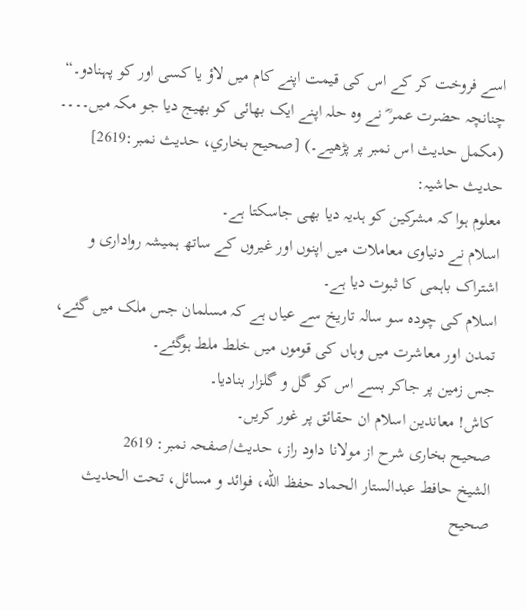اسے فروخت کر کے اس کی قیمت اپنے کام میں لاؤ یا کسی اور کو پہنادو۔“ چنانچہ حضرت عمر ؓ نے وہ حلہ اپنے ایک بھائی کو بھیج دیا جو مکہ میں۔۔۔۔ (مکمل حدیث اس نمبر پر پڑھیے۔) [صحيح بخاري، حديث نمبر:2619]
حدیث حاشیہ:
معلوم ہوا کہ مشرکین کو ہدیہ دیا بھی جاسکتا ہے۔
اسلام نے دنیاوی معاملات میں اپنوں اور غیروں کے ساتھ ہمیشہ رواداری و اشتراک باہمی کا ثبوت دیا ہے۔
اسلام کی چودہ سو سالہ تاریخ سے عیاں ہے کہ مسلمان جس ملک میں گئے، تمدن اور معاشرت میں وہاں کی قوموں میں خلط ملط ہوگئے۔
جس زمین پر جاکر بسے اس کو گل و گلزار بنادیا۔
کاش! معاندین اسلام ان حقائق پر غور کریں۔
صحیح بخاری شرح از مولانا داود راز، حدیث/صفحہ نمبر: 2619
الشيخ حافط عبدالستار الحماد حفظ الله، فوائد و مسائل، تحت الحديث صحيح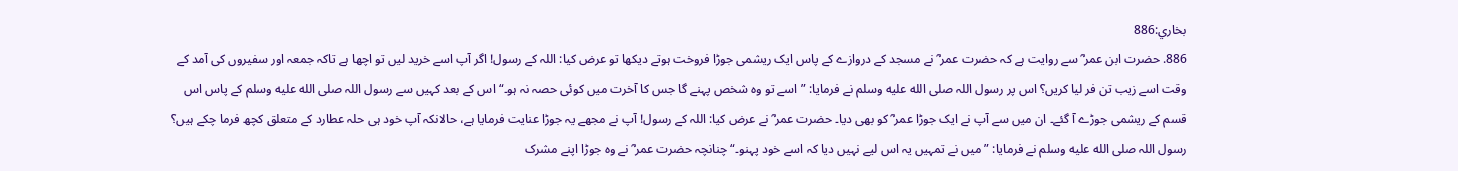بخاري:886
886. حضرت ابن عمر ؓ سے روایت ہے کہ حضرت عمر ؓ نے مسجد کے دروازے کے پاس ایک ریشمی جوڑا فروخت ہوتے دیکھا تو عرض کیا: اللہ کے رسول! اگر آپ اسے خرید لیں تو اچھا ہے تاکہ جمعہ اور سفیروں کی آمد کے وقت اسے زیب تن فر لیا کریں؟ اس پر رسول اللہ صلى الله عليه وسلم نے فرمایا: ”اسے تو وہ شخص پہنے گا جس کا آخرت میں کوئی حصہ نہ ہو۔“ اس کے بعد کہیں سے رسول اللہ صلى الله عليه وسلم کے پاس اس قسم کے ریشمی جوڑے آ گئے۔ ان میں سے آپ نے ایک جوڑا عمر ؓ کو بھی دیا۔ حضرت عمر ؓ نے عرض کیا: اللہ کے رسول! آپ نے مجھے یہ جوڑا عنایت فرمایا ہے، حالانکہ آپ خود ہی حلہ عطارد کے متعلق کچھ فرما چکے ہیں؟ رسول اللہ صلى الله عليه وسلم نے فرمایا: ”میں نے تمہیں یہ اس لیے نہیں دیا کہ اسے خود پہنو۔“ چنانچہ حضرت عمر ؓ نے وہ جوڑا اپنے مشرک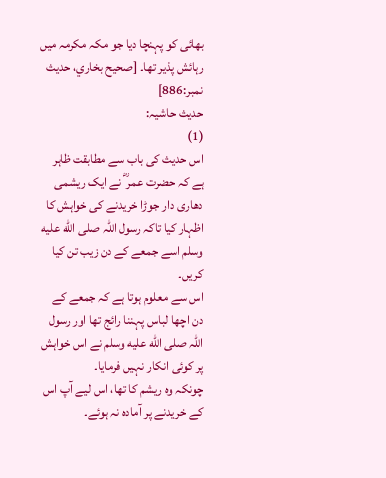بھائی کو پہنچا دیا جو مکہ مکرمہ میں رہائش پذیر تھا۔ [صحيح بخاري، حديث نمبر:886]
حدیث حاشیہ:
(1)
اس حدیث کی باب سے مطابقت ظاہر ہے کہ حضرت عمر ؓ نے ایک ریشمی دھاری دار جوڑا خریدنے کی خواہش کا اظہار کیا تاکہ رسول اللہ صلى الله عليه وسلم اسے جمعے کے دن زیب تن کیا کریں۔
اس سے معلوم ہوتا ہے کہ جمعے کے دن اچھا لباس پہننا رائج تھا اور رسول اللہ صلى الله عليه وسلم نے اس خواہش پر کوئی انکار نہیں فرمایا۔
چونکہ وہ ریشم کا تھا، اس لیے آپ اس کے خریدنے پر آمادہ نہ ہوئے۔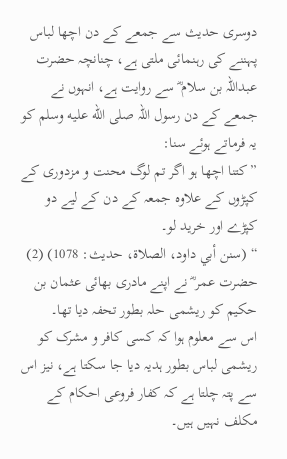دوسری حدیث سے جمعے کے دن اچھا لباس پہننے کی رہنمائی ملتی ہے، چنانچہ حضرت عبداللہ بن سلام ؓ سے روایت ہے، انہوں نے جمعے کے دن رسول اللہ صلى الله عليه وسلم کو یہ فرماتے ہوئے سنا:
”کتنا اچھا ہو اگر تم لوگ محنت و مزدوری کے کپڑوں کے علاوہ جمعہ کے دن کے لیے دو کپڑے اور خرید لو۔
“ (سنن أبي داود، الصلاة، حدیث: 1078) (2)
حضرت عمر ؓ نے اپنے مادری بھائی عثمان بن حکیم کو ریشمی حلہ بطور تحفہ دیا تھا۔
اس سے معلوم ہوا کہ کسی کافر و مشرک کو ریشمی لباس بطور ہدیہ دیا جا سکتا ہے، نیز اس سے پتہ چلتا ہے کہ کفار فروعی احکام کے مکلف نہیں ہیں۔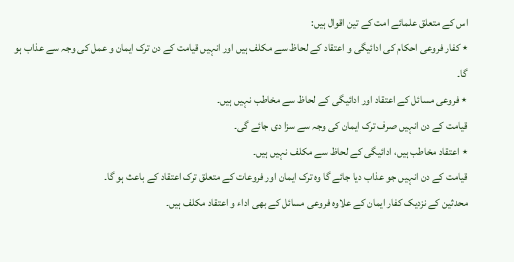اس کے متعلق علمائے امت کے تین اقوال ہیں:
٭ کفار فروعی احکام کی ادائیگی و اعتقاد کے لحاظ سے مکلف ہیں اور انہیں قیامت کے دن ترک ایمان و عمل کی وجہ سے عذاب ہو گا۔
٭ فروعی مسائل کے اعتقاد اور ادائیگی کے لحاظ سے مخاطب نہیں ہیں۔
قیامت کے دن انہیں صرف ترک ایمان کی وجہ سے سزا دی جائے گی۔
٭ اعتقاد مخاطب ہیں، ادائیگی کے لحاظ سے مکلف نہیں ہیں۔
قیامت کے دن انہیں جو عذاب دیا جائے گا وہ ترک ایمان اور فروعات کے متعلق ترک اعتقاد کے باعث ہو گا۔
محدثین کے نزدیک کفار ایمان کے علاوہ فروعی مسائل کے بھی اداء و اعتقاد مکلف ہیں۔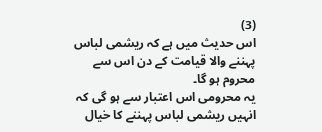(3)
اس حدیث میں ہے کہ ریشمی لباس پہننے والا قیامت کے دن اس سے محروم ہو گا۔
یہ محرومی اس اعتبار سے ہو گی کہ انہیں ریشمی لباس پہننے کا خیال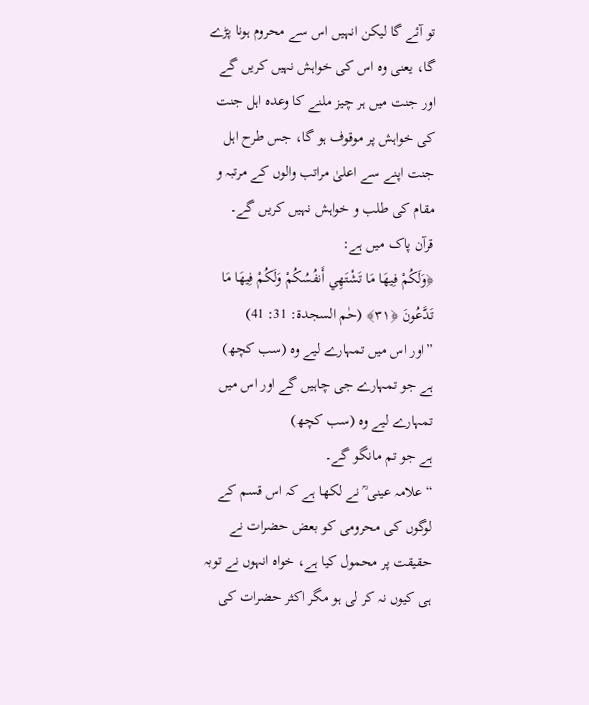تو آئے گا لیکن انہیں اس سے محروم ہونا پڑے گا، یعنی وہ اس کی خواہش نہیں کریں گے اور جنت میں ہر چیز ملنے کا وعدہ اہل جنت کی خواہش پر موقوف ہو گا، جس طرح اہل جنت اپنے سے اعلیٰ مراتب والوں کے مرتبہ و مقام کی طلب و خواہش نہیں کریں گے۔
قرآن پاک میں ہے:
﴿وَلَكُمْ فِيهَا مَا تَشْتَهِي أَنفُسُكُمْ وَلَكُمْ فِيهَا مَا تَدَّعُونَ ﴿٣١﴾ (حٰم السجدة: 31: 41)
”اور اس میں تمہارے لیے وہ (سب کچھ)
ہے جو تمہارے جی چاہیں گے اور اس میں تمہارے لیے وہ (سب کچھ)
ہے جو تم مانگو گے۔
“ علامہ عینی ؒ نے لکھا ہے کہ اس قسم کے لوگوں کی محرومی کو بعض حضرات نے حقیقت پر محمول کیا ہے، خواہ انہوں نے توبہ ہی کیوں نہ کر لی ہو مگر اکثر حضرات کی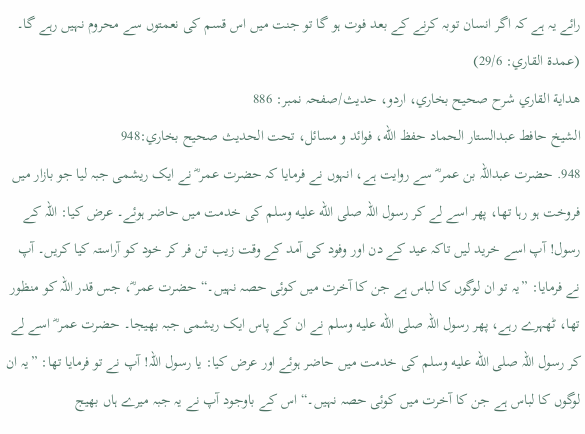رائے یہ ہے کہ اگر انسان توبہ کرنے کے بعد فوت ہو گا تو جنت میں اس قسم کی نعمتوں سے محروم نہیں رہے گا۔
(عمدة القاري: 29/6)
هداية القاري شرح صحيح بخاري، اردو، حدیث/صفحہ نمبر: 886
الشيخ حافط عبدالستار الحماد حفظ الله، فوائد و مسائل، تحت الحديث صحيح بخاري:948
948. حضرت عبداللہ بن عمر ؓ سے روایت ہے، انہوں نے فرمایا کہ حضرت عمر ؓ نے ایک ریشمی جبہ لیا جو بازار میں فروخت ہو رہا تھا، پھر اسے لے کر رسول اللہ صلى الله عليه وسلم کی خدمت میں حاضر ہوئے۔ عرض کیا: اللہ کے رسول! آپ اسے خرید لیں تاکہ عید کے دن اور وفود کی آمد کے وقت زیب تن فر کر خود کو آراستہ کیا کریں۔ آپ نے فرمایا: ”یہ تو ان لوگوں کا لباس ہے جن کا آخرت میں کوئی حصہ نہیں۔“ حضرت عمر ؓ، جس قدر اللہ کو منظور تھا، ٹھہرے رہے، پھر رسول اللہ صلى الله عليه وسلم نے ان کے پاس ایک ریشمی جبہ بھیجا۔ حضرت عمر ؓ اسے لے کر رسول اللہ صلى الله عليه وسلم کی خدمت میں حاضر ہوئے اور عرض کیا: یا رسول اللہ! آپ نے تو فرمایا تھا: ”یہ ان لوگوں کا لباس ہے جن کا آخرت میں کوئی حصہ نہیں۔“ اس کے باوجود آپ نے یہ جبہ میرے ہاں بھیج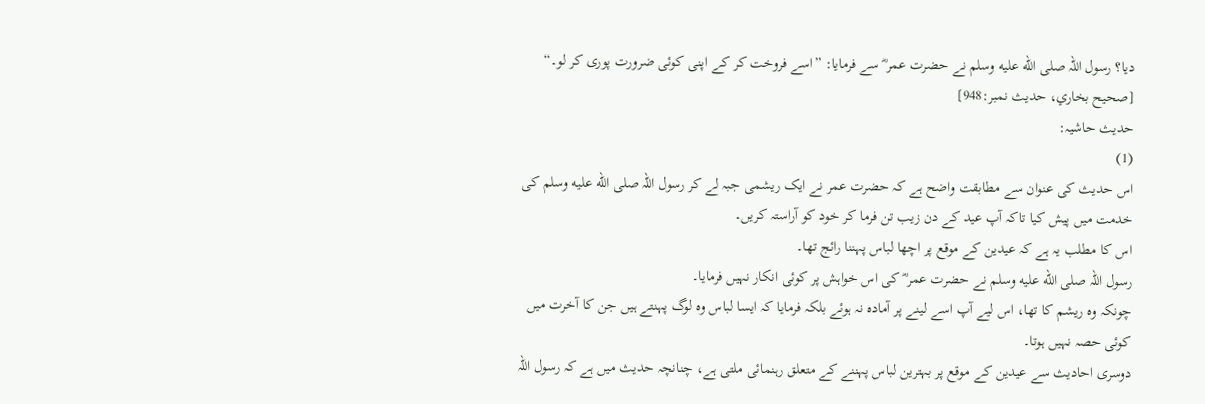دیا؟ رسول اللہ صلى الله عليه وسلم نے حضرت عمر ؓ سے فرمایا: ”اسے فروخت کر کے اپنی کوئی ضرورت پوری کر لو۔“ [صحيح بخاري، حديث نمبر:948]
حدیث حاشیہ:
(1)
اس حدیث کی عنوان سے مطابقت واضح ہے کہ حضرت عمر نے ایک ریشمی جبہ لے کر رسول اللہ صلى الله عليه وسلم کی خدمت میں پیش کیا تاکہ آپ عید کے دن زیب تن فرما کر خود کو آراستہ کریں۔
اس کا مطلب یہ ہے کہ عیدین کے موقع پر اچھا لباس پہننا رائج تھا۔
رسول اللہ صلى الله عليه وسلم نے حضرت عمر ؓ کی اس خواہش پر کوئی انکار نہیں فرمایا۔
چونکہ وہ ریشم کا تھا، اس لیے آپ اسے لینے پر آمادہ نہ ہوئے بلکہ فرمایا کہ ایسا لباس وہ لوگ پہنتے ہیں جن کا آخرت میں کوئی حصہ نہیں ہوتا۔
دوسری احادیث سے عیدین کے موقع پر بہترین لباس پہننے کے متعلق رہنمائی ملتی ہے، چنانچہ حدیث میں ہے کہ رسول اللہ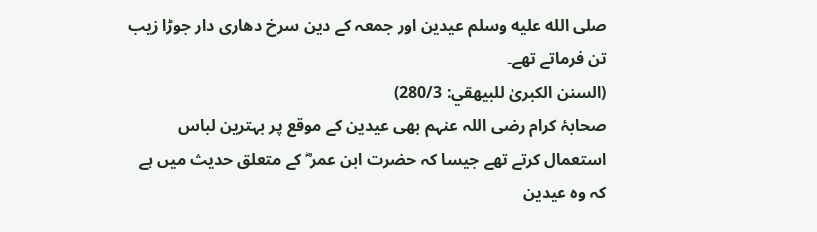صلى الله عليه وسلم عیدین اور جمعہ کے دین سرخ دھاری دار جوڑا زیب تن فرماتے تھے۔
(السنن الکبریٰ للبیھقي: 280/3)
صحابۂ کرام رضی اللہ عنہم بھی عیدین کے موقع پر بہترین لباس استعمال کرتے تھے جیسا کہ حضرت ابن عمر ؓ کے متعلق حدیث میں ہے کہ وہ عیدین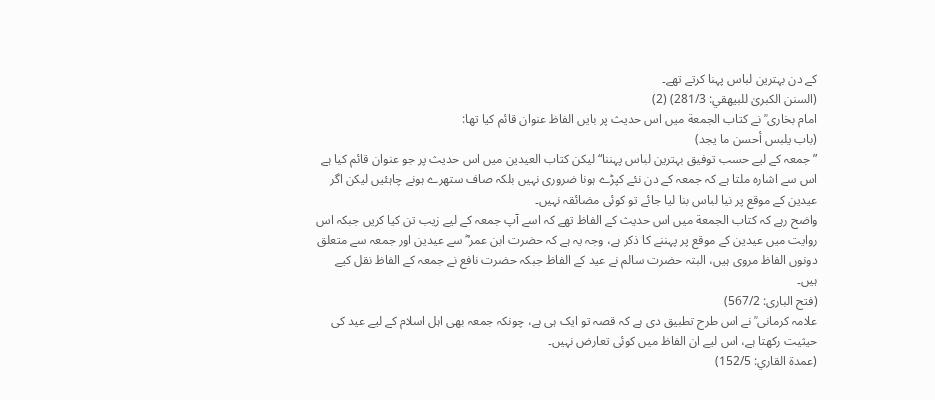کے دن بہترین لباس پہنا کرتے تھے۔
(السنن الکبریٰ للبیھقي: 281/3) (2)
امام بخاری ؒ نے کتاب الجمعة میں اس حدیث پر بایں الفاظ عنوان قائم کیا تھا:
(باب يلبس أحسن ما يجد)
”جمعہ کے لیے حسب توفیق بہترین لباس پہننا“ لیکن کتاب العیدین میں اس حدیث پر جو عنوان قائم کیا ہے اس سے اشارہ ملتا ہے کہ جمعہ کے دن نئے کپڑے ہونا ضروری نہیں بلکہ صاف ستھرے ہونے چاہئیں لیکن اگر عیدین کے موقع پر نیا لباس بنا لیا جائے تو کوئی مضائقہ نہیں۔
واضح رہے کہ کتاب الجمعة میں اس حدیث کے الفاظ تھے کہ اسے آپ جمعہ کے لیے زیب تن کیا کریں جبکہ اس روایت میں عیدین کے موقع پر پہننے کا ذکر ہے، وجہ یہ ہے کہ حضرت ابن عمر ؓ سے عیدین اور جمعہ سے متعلق دونوں الفاظ مروی ہیں، البتہ حضرت سالم نے عید کے الفاظ جبکہ حضرت نافع نے جمعہ کے الفاظ نقل کیے ہیں۔
(فتح الباری: 567/2)
علامہ کرمانی ؒ نے اس طرح تطبیق دی ہے کہ قصہ تو ایک ہی ہے، چونکہ جمعہ بھی اہل اسلام کے لیے عید کی حیثیت رکھتا ہے، اس لیے ان الفاظ میں کوئی تعارض نہیں۔
(عمدة القاري: 152/5)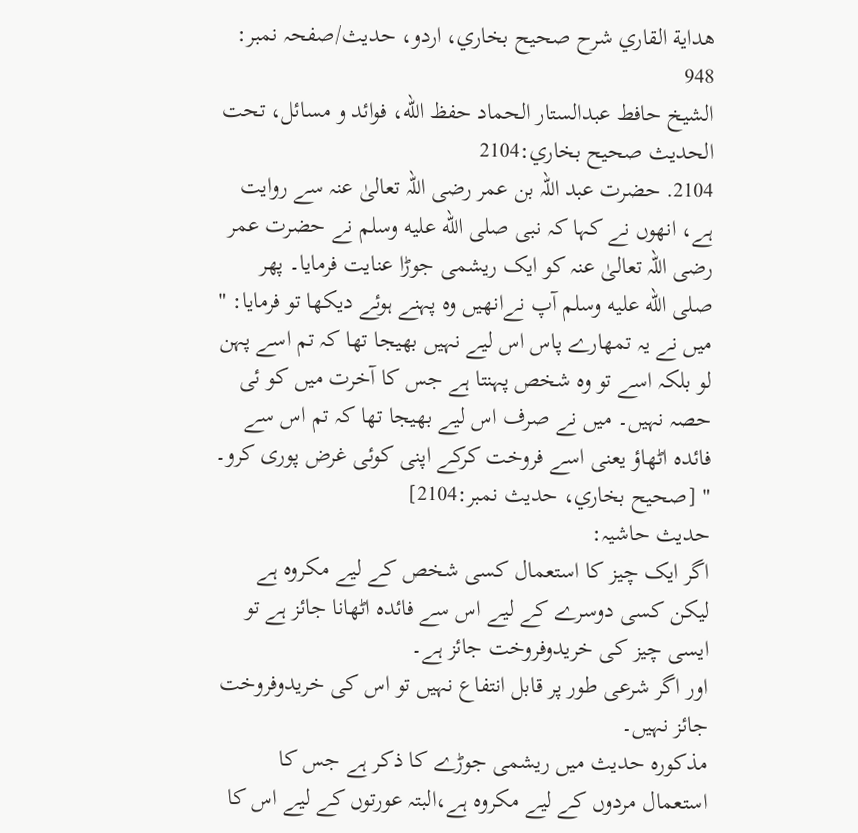هداية القاري شرح صحيح بخاري، اردو، حدیث/صفحہ نمبر: 948
الشيخ حافط عبدالستار الحماد حفظ الله، فوائد و مسائل، تحت الحديث صحيح بخاري:2104
2104. حضرت عبد اللہ بن عمر رضی اللہ تعالیٰ عنہ سے روایت ہے، انھوں نے کہا کہ نبی صلى الله عليه وسلم نے حضرت عمر رضی اللہ تعالیٰ عنہ کو ایک ریشمی جوڑا عنایت فرمایا۔ پھر صلى الله عليه وسلم آپ نےانھیں وہ پہنے ہوئے دیکھا تو فرمایا: " میں نے یہ تمھارے پاس اس لیے نہیں بھیجا تھا کہ تم اسے پہن لو بلکہ اسے تو وہ شخص پہنتا ہے جس کا آخرت میں کو ئی حصہ نہیں۔ میں نے صرف اس لیے بھیجا تھا کہ تم اس سے فائدہ اٹھاؤ یعنی اسے فروخت کرکے اپنی کوئی غرض پوری کرو۔ " [صحيح بخاري، حديث نمبر:2104]
حدیث حاشیہ:
اگر ایک چیز کا استعمال کسی شخص کے لیے مکروہ ہے لیکن کسی دوسرے کے لیے اس سے فائدہ اٹھانا جائز ہے تو ایسی چیز کی خریدوفروخت جائز ہے۔
اور اگر شرعی طور پر قابل انتفاع نہیں تو اس کی خریدوفروخت جائز نہیں۔
مذکورہ حدیث میں ریشمی جوڑے کا ذکر ہے جس کا استعمال مردوں کے لیے مکروہ ہے،البتہ عورتوں کے لیے اس کا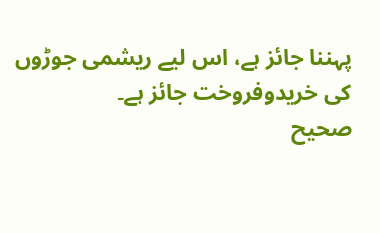پہننا جائز ہے، اس لیے ریشمی جوڑوں کی خریدوفروخت جائز ہے۔
صحیح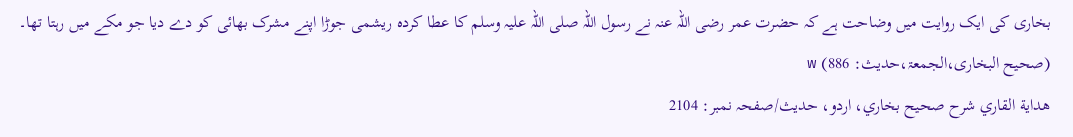بخاری کی ایک روایت میں وضاحت ہے کہ حضرت عمر رضی اللہ عنہ نے رسول اللہ صلی اللہ علیہ وسلم کا عطا کردہ ریشمی جوڑا اپنے مشرک بھائی کو دے دیا جو مکے میں رہتا تھا۔
(صحیح البخاری،الجمعۃ،حدیث: 886) w
هداية القاري شرح صحيح بخاري، اردو، حدیث/صفحہ نمبر: 2104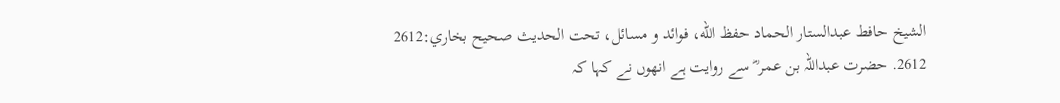الشيخ حافط عبدالستار الحماد حفظ الله، فوائد و مسائل، تحت الحديث صحيح بخاري:2612
2612. حضرت عبداللہ بن عمر ؓ سے روایت ہے انھوں نے کہا کہ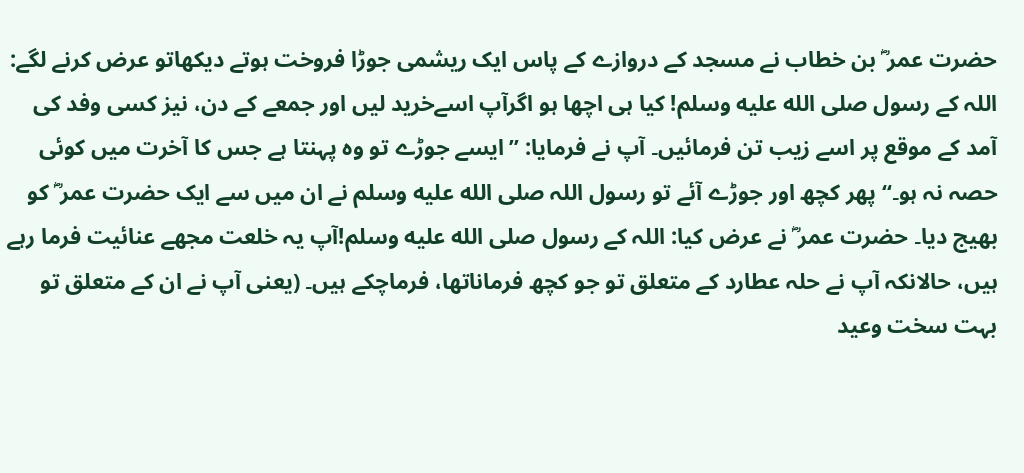حضرت عمر ؓ بن خطاب نے مسجد کے دروازے کے پاس ایک ریشمی جوڑا فروخت ہوتے دیکھاتو عرض کرنے لگے: اللہ کے رسول صلى الله عليه وسلم! کیا ہی اچھا ہو اگرآپ اسےخرید لیں اور جمعے کے دن، نیز کسی وفد کی آمد کے موقع پر اسے زیب تن فرمائیں۔ آپ نے فرمایا: ”ایسے جوڑے تو وہ پہنتا ہے جس کا آخرت میں کوئی حصہ نہ ہو۔“ پھر کچھ اور جوڑے آئے تو رسول اللہ صلى الله عليه وسلم نے ان میں سے ایک حضرت عمر ؓ کو بھیج دیا۔ حضرت عمر ؓ نے عرض کیا: اللہ کے رسول صلى الله عليه وسلم!آپ یہ خلعت مجھے عنائیت فرما رہے ہیں، حالانکہ آپ نے حلہ عطارد کے متعلق تو جو کچھ فرماناتھا، فرماچکے ہیں۔ (یعنی آپ نے ان کے متعلق تو بہت سخت وعید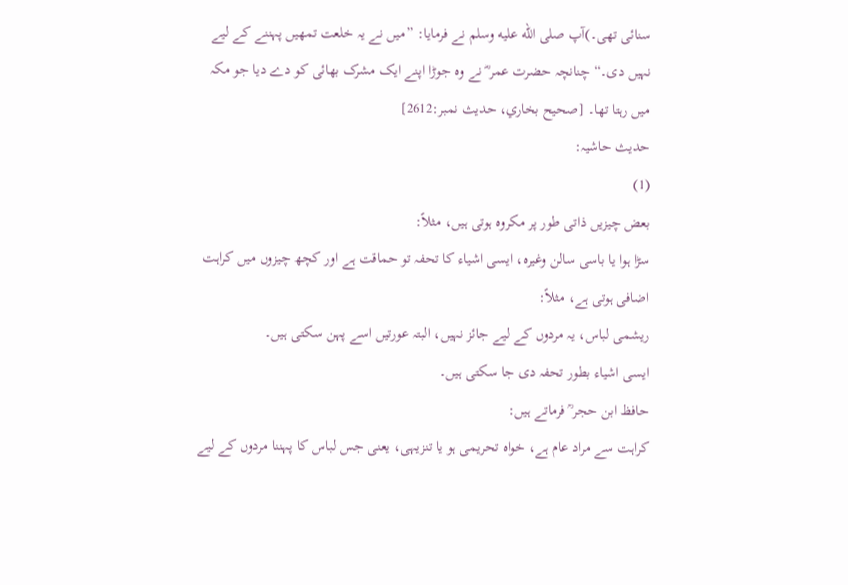سنائی تھی۔)آپ صلى الله عليه وسلم نے فرمایا: ”میں نے یہ خلعت تمھیں پہننے کے لیے نہیں دی۔“ چنانچہ حضرت عمر ؓ نے وہ جوڑا اپنے ایک مشرک بھائی کو دے دیا جو مکہ میں رہتا تھا۔ [صحيح بخاري، حديث نمبر:2612]
حدیث حاشیہ:
(1)
بعض چیزیں ذاتی طور پر مکروہ ہوتی ہیں، مثلاً:
سڑا ہوا یا باسی سالن وغیرہ، ایسی اشیاء کا تحفہ تو حماقت ہے اور کچھ چیزوں میں کراہت اضافی ہوتی ہے، مثلاً:
ریشمی لباس، یہ مردوں کے لیے جائز نہیں، البتہ عورتیں اسے پہن سکتی ہیں۔
ایسی اشیاء بطور تحفہ دی جا سکتی ہیں۔
حافظ ابن حجر ؒ فرماتے ہیں:
کراہت سے مراد عام ہے، خواہ تحریمی ہو یا تنزیہی، یعنی جس لباس کا پہننا مردوں کے لیے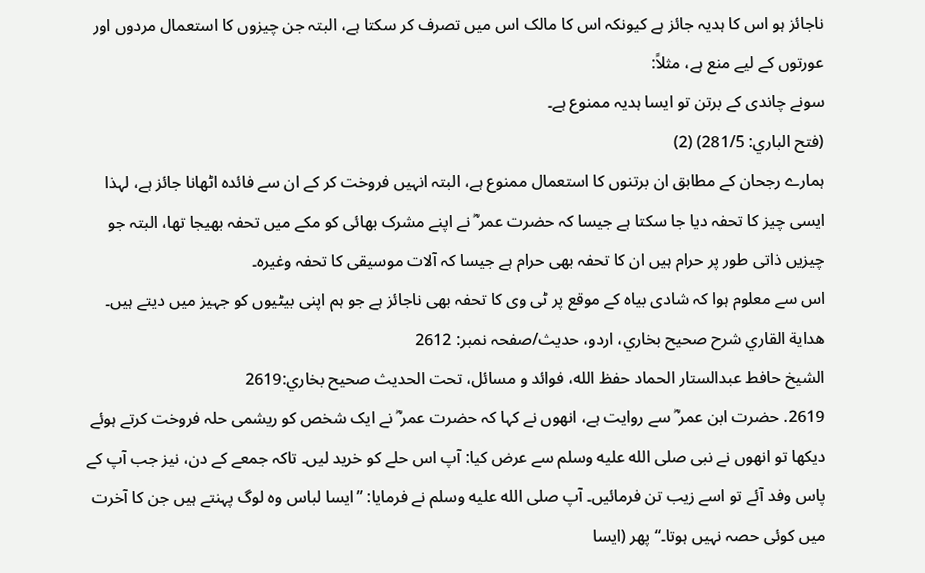ناجائز ہو اس کا ہدیہ جائز ہے کیونکہ اس کا مالک اس میں تصرف کر سکتا ہے، البتہ جن چیزوں کا استعمال مردوں اور عورتوں کے لیے منع ہے، مثلاً:
سونے چاندی کے برتن تو ایسا ہدیہ ممنوع ہے۔
(فتح الباري: 281/5) (2)
ہمارے رجحان کے مطابق ان برتنوں کا استعمال ممنوع ہے، البتہ انہیں فروخت کر کے ان سے فائدہ اٹھانا جائز ہے، لہذا ایسی چیز کا تحفہ دیا جا سکتا ہے جیسا کہ حضرت عمر ؓ نے اپنے مشرک بھائی کو مکے میں تحفہ بھیجا تھا، البتہ جو چیزیں ذاتی طور پر حرام ہیں ان کا تحفہ بھی حرام ہے جیسا کہ آلات موسیقی کا تحفہ وغیرہ۔
اس سے معلوم ہوا کہ شادی بیاہ کے موقع پر ٹی وی کا تحفہ بھی ناجائز ہے جو ہم اپنی بیٹیوں کو جہیز میں دیتے ہیں۔
هداية القاري شرح صحيح بخاري، اردو، حدیث/صفحہ نمبر: 2612
الشيخ حافط عبدالستار الحماد حفظ الله، فوائد و مسائل، تحت الحديث صحيح بخاري:2619
2619. حضرت ابن عمر ؓ سے روایت ہے، انھوں نے کہا کہ حضرت عمر ؓ نے ایک شخص کو ریشمی حلہ فروخت کرتے ہوئے دیکھا تو انھوں نے نبی صلى الله عليه وسلم سے عرض کیا: آپ اس حلے کو خرید لیں۔ تاکہ جمعے کے دن، نیز جب آپ کے پاس وفد آئے تو اسے زیب تن فرمائیں۔ آپ صلى الله عليه وسلم نے فرمایا: ”ایسا لباس وہ لوگ پہنتے ہیں جن کا آخرت میں کوئی حصہ نہیں ہوتا۔“ پھر (ایسا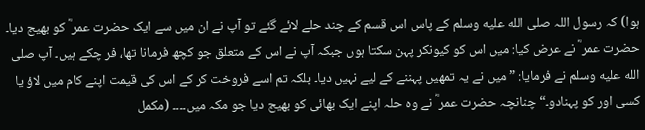ہوا) کہ رسول اللہ صلى الله عليه وسلم کے پاس اس قسم کے چند حلے لائے گئے تو آپ نے ان میں سے ایک حضرت عمر ؓ کو بھیج دیا۔ حضرت عمر ؓ نے عرض کیا: میں اس کو کیونکر پہن سکتا ہوں جبکہ آپ نے اس کے متعلق جو کچھ فرمانا تھا، فر چکے ہیں۔ آپ صلى الله عليه وسلم نے فرمایا: ”میں نے یہ تمھیں پہننے کے لیے نہیں دیا۔ بلکہ تم اسے فروخت کر کے اس کی قیمت اپنے کام میں لاؤ یا کسی اور کو پہنادو۔“ چنانچہ حضرت عمر ؓ نے وہ حلہ اپنے ایک بھائی کو بھیج دیا جو مکہ میں۔۔۔۔ (مکمل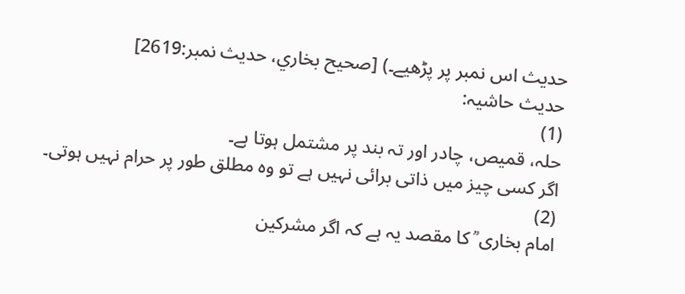حدیث اس نمبر پر پڑھیے۔) [صحيح بخاري، حديث نمبر:2619]
حدیث حاشیہ:
(1)
حلہ، قمیص، چادر اور تہ بند پر مشتمل ہوتا ہے۔
اگر کسی چیز میں ذاتی برائی نہیں ہے تو وہ مطلق طور پر حرام نہیں ہوتی۔
(2)
امام بخاری ؒ کا مقصد یہ ہے کہ اگر مشرکین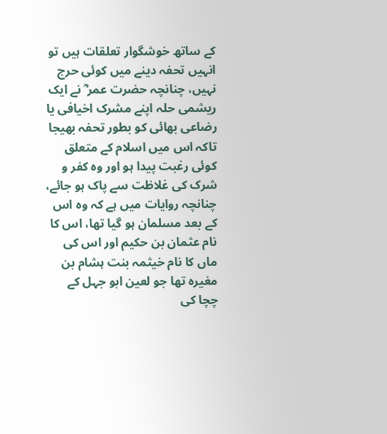کے ساتھ خوشگوار تعلقات ہیں تو انہیں تحفہ دینے میں کوئی حرج نہیں، چنانچہ حضرت عمر ؓ نے ایک ریشمی حلہ اپنے مشرک اخیافی یا رضاعی بھائی کو بطور تحفہ بھیجا تاکہ اس میں اسلام کے متعلق کوئی رغبت پیدا ہو اور وہ کفر و شرک کی غلاظت سے پاک ہو جائے، چنانچہ روایات میں ہے کہ وہ اس کے بعد مسلمان ہو گیا تھا، اس کا نام عثمان بن حکیم اور اس کی ماں کا نام خیثمہ بنت ہشام بن مغیرہ تھا جو لعین ابو جہل کے چچا کی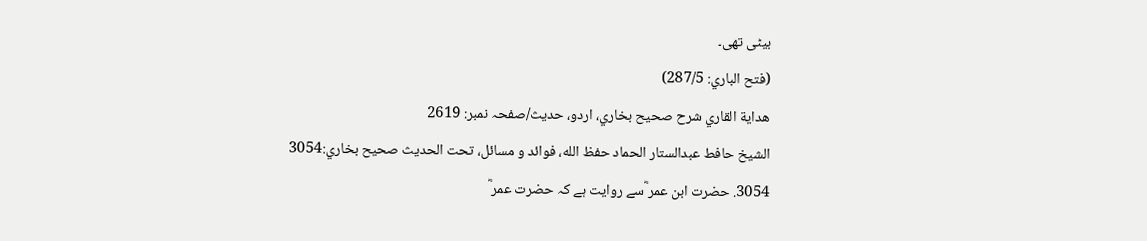بیٹی تھی۔
(فتح الباري: 287/5)
هداية القاري شرح صحيح بخاري، اردو، حدیث/صفحہ نمبر: 2619
الشيخ حافط عبدالستار الحماد حفظ الله، فوائد و مسائل، تحت الحديث صحيح بخاري:3054
3054. حضرت ابن عمر ؓسے روایت ہے کہ حضرت عمر ؓ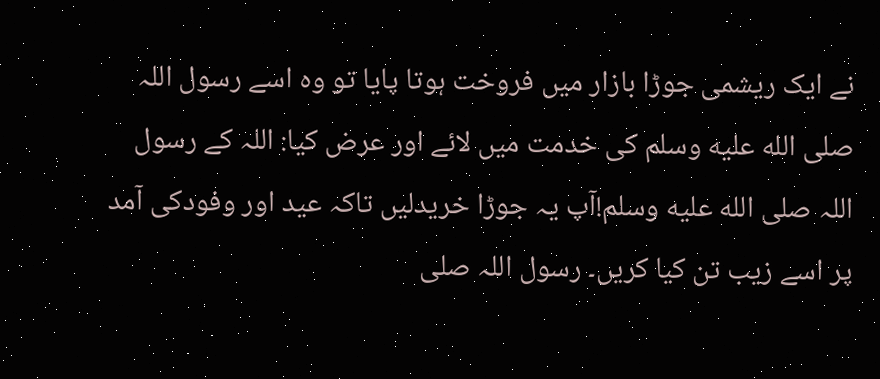نے ایک ریشمی جوڑا بازار میں فروخت ہوتا پایا تو وہ اسے رسول اللہ صلى الله عليه وسلم کی خدمت میں لائے اور عرض کیا: اللہ کے رسول اللہ صلى الله عليه وسلم!آپ یہ جوڑا خریدلیں تاکہ عید اور وفودکی آمد پر اسے زیب تن کیا کریں۔ رسول اللہ صلى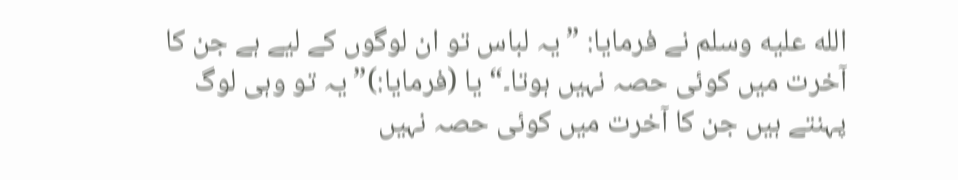الله عليه وسلم نے فرمایا: ”یہ لباس تو ان لوگوں کے لیے ہے جن کا آخرت میں کوئی حصہ نہیں ہوتا۔“ یا (فرمایا:)”یہ تو وہی لوگ پہنتے ہیں جن کا آخرت میں کوئی حصہ نہیں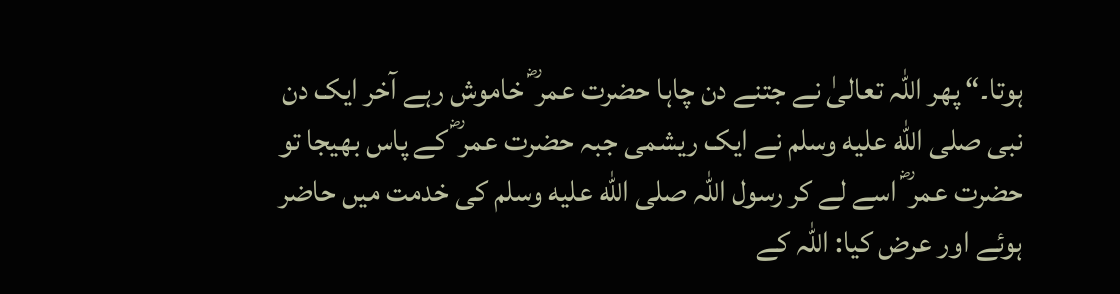ہوتا۔“ پھر اللہ تعالیٰ نے جتنے دن چاہا حضرت عمر ؓ خاموش رہے آخر ایک دن نبی صلى الله عليه وسلم نے ایک ریشمی جبہ حضرت عمر ؓ کے پاس بھیجا تو حضرت عمر ؓ اسے لے کر رسول اللہ صلى الله عليه وسلم کی خدمت میں حاضر ہوئے اور عرض کیا: اللہ کے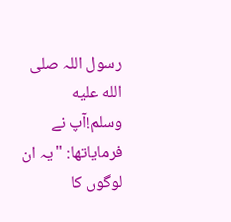رسول اللہ صلى الله عليه وسلم!آپ نے فرمایاتھا: "یہ ان لوگوں کا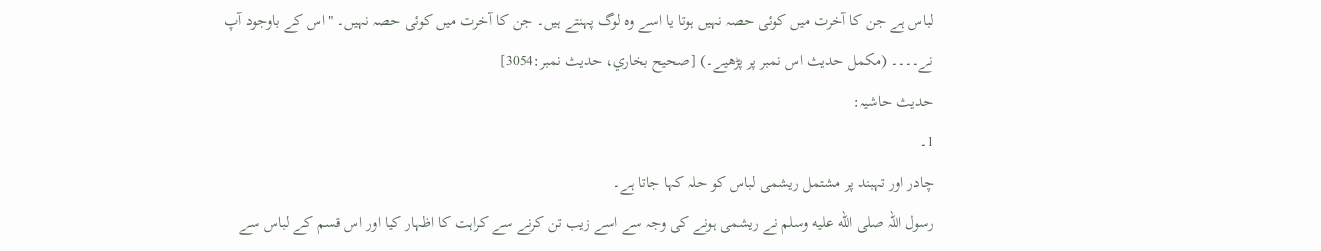لباس ہے جن کا آخرت میں کوئی حصہ نہیں ہوتا یا اسے وہ لوگ پہنتے ہیں۔ جن کا آخرت میں کوئی حصہ نہیں۔ "اس کے باوجود آپ نے۔۔۔۔ (مکمل حدیث اس نمبر پر پڑھیے۔) [صحيح بخاري، حديث نمبر:3054]
حدیث حاشیہ:
1۔
چادر اور تہبند پر مشتمل ریشمی لباس کو حلہ کہا جاتا ہے۔
رسول اللہ صلى الله عليه وسلم نے ریشمی ہونے کی وجہ سے اسے زیب تن کرنے سے کراہت کا اظہار کیا اور اس قسم کے لباس سے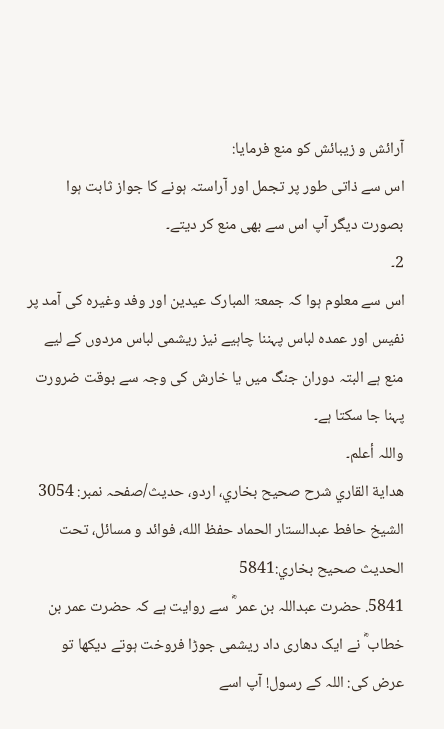آرائش و زیبائش کو منع فرمایا:
اس سے ذاتی طور پر تجمل اور آراستہ ہونے کا جواز ثابت ہوا بصورت دیگر آپ اس سے بھی منع کر دیتے۔
2۔
اس سے معلوم ہوا کہ جمعۃ المبارک عیدین اور وفد وغیرہ کی آمد پر نفیس اور عمدہ لباس پہننا چاہیے نیز ریشمی لباس مردوں کے لیے منع ہے البتہ دوران جنگ میں یا خارش کی وجہ سے بوقت ضرورت پہنا جا سکتا ہے۔
واللہ أعلم۔
هداية القاري شرح صحيح بخاري، اردو، حدیث/صفحہ نمبر: 3054
الشيخ حافط عبدالستار الحماد حفظ الله، فوائد و مسائل، تحت الحديث صحيح بخاري:5841
5841. حضرت عبداللہ بن عمر ؓ سے روایت ہے کہ حضرت عمر بن خطاب ؓ نے ایک دھاری داد ریشمی جوڑا فروخت ہوتے دیکھا تو عرض کی: اللہ کے رسول! آپ اسے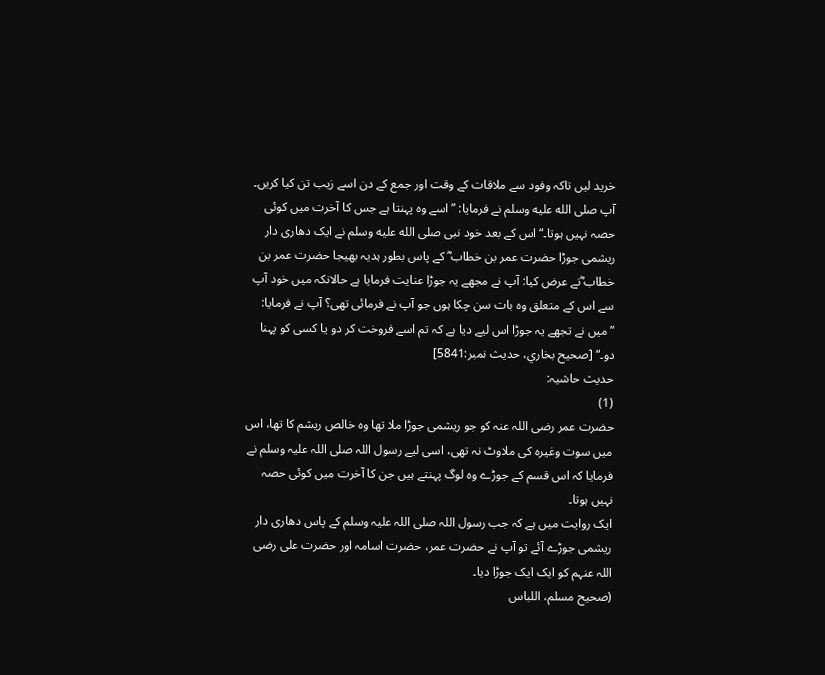خرید لیں تاکہ وفود سے ملاقات کے وقت اور جمع کے دن اسے زیب تن کیا کریں۔ آپ صلى الله عليه وسلم نے فرمایا: ”اسے وہ پہنتا ہے جس کا آخرت میں کوئی حصہ نہیں ہوتا۔“ اس کے بعد خود نبی صلى الله عليه وسلم نے ایک دھاری دار ریشمی جوڑا حضرت عمر بن خطاب ؓ کے پاس بطور ہدیہ بھیجا حضرت عمر بن خطاب ؓنے عرض کیا: آپ نے مجھے یہ جوڑا عنایت فرمایا ہے حالانکہ میں خود آپ سے اس کے متعلق وہ بات سن چکا ہوں جو آپ نے فرمائی تھی؟ آپ نے فرمایا: ”میں نے تجھے یہ جوڑا اس لیے دیا ہے کہ تم اسے فروخت کر دو یا کسی کو پہنا دو۔“ [صحيح بخاري، حديث نمبر:5841]
حدیث حاشیہ:
(1)
حضرت عمر رضی اللہ عنہ کو جو ریشمی جوڑا ملا تھا وہ خالص ریشم کا تھا، اس میں سوت وغیرہ کی ملاوٹ نہ تھی، اسی لیے رسول اللہ صلی اللہ علیہ وسلم نے فرمایا کہ اس قسم کے جوڑے وہ لوگ پہنتے ہیں جن کا آخرت میں کوئی حصہ نہیں ہوتا۔
ایک روایت میں ہے کہ جب رسول اللہ صلی اللہ علیہ وسلم کے پاس دھاری دار ریشمی جوڑے آئے تو آپ نے حضرت عمر، حضرت اسامہ اور حضرت علی رضی اللہ عنہم کو ایک ایک جوڑا دیا۔
(صحیح مسلم، اللباس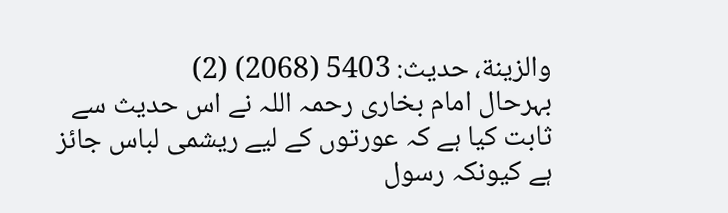والزینة، حدیث: 5403 (2068) (2)
بہرحال امام بخاری رحمہ اللہ نے اس حدیث سے ثابت کیا ہے کہ عورتوں کے لیے ریشمی لباس جائز ہے کیونکہ رسول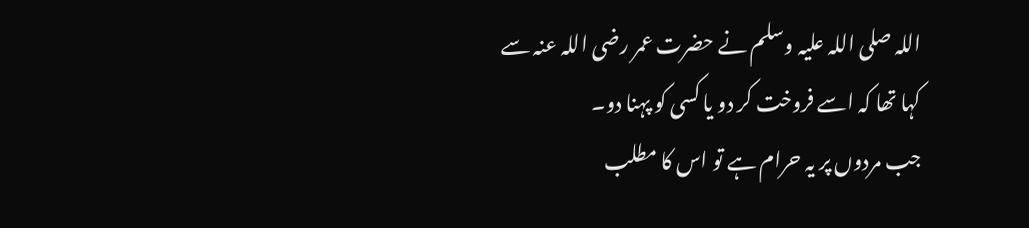اللہ صلی اللہ علیہ وسلم نے حضرت عمر رضی اللہ عنہ سے کہا تھا کہ اسے فروخت کر دو یا کسی کو پہنا دو۔
جب مردوں پر یہ حرام ہے تو اس کا مطلب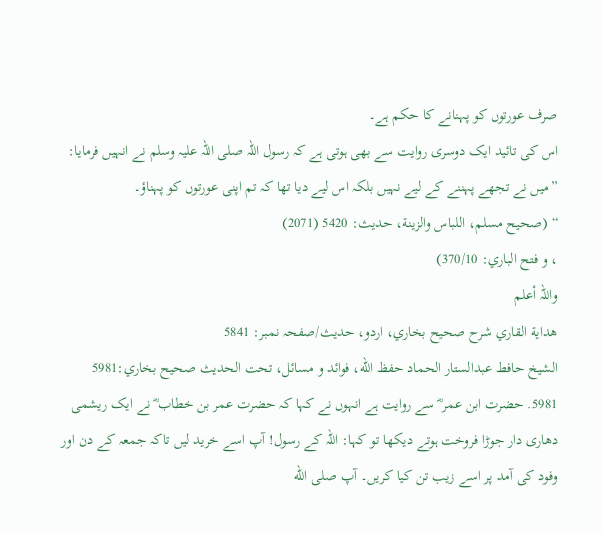صرف عورتوں کو پہنانے کا حکم ہے۔
اس کی تائید ایک دوسری روایت سے بھی ہوتی ہے کہ رسول اللہ صلی اللہ علیہ وسلم نے انہیں فرمایا:
”میں نے تجھے پہننے کے لیے نہیں بلکہ اس لیے دیا تھا کہ تم اپنی عورتوں کو پہناؤ۔
“ (صحیح مسلم، اللباس والزینة، حدیث: 5420 (2071)
، و فتح الباري: 370/10)
واللہ أعلم
هداية القاري شرح صحيح بخاري، اردو، حدیث/صفحہ نمبر: 5841
الشيخ حافط عبدالستار الحماد حفظ الله، فوائد و مسائل، تحت الحديث صحيح بخاري:5981
5981. حضرت ابن عمر ؓ سے روایت ہے انہوں نے کہا کہ حضرت عمر بن خطاب ؓ نے ایک ریشمی دھاری دار جوڑا فروخت ہوتے دیکھا تو کہا: اللہ کے رسول! آپ اسے خرید لیں تاکہ جمعہ کے دن اور وفود کی آمد پر اسے زیب تن کیا کریں۔ آپ صلى الله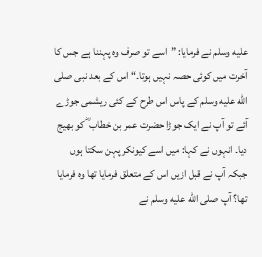عليه وسلم نے فرمایا: ”اسے تو صرف وہ پہننا ہے جس کا آخرت میں کوئی حصہ نہیں ہوتا۔“ اس کے بعد نبی صلى الله عليه وسلم کے پاس اس طرح کے کئی ریشمی جوڑے آئے تو آپ نے ایک جوڑا حضرت عمر بن خطاب ؓ کو بھیج دیا۔ انہوں نے کہا: میں اسے کیونکر پہن سکتا ہوں جبکہ آپ نے قبل ازیں اس کے متعلق فرمایا تھا وہ فرمایا تھا؟ آپ صلى الله عليه وسلم نے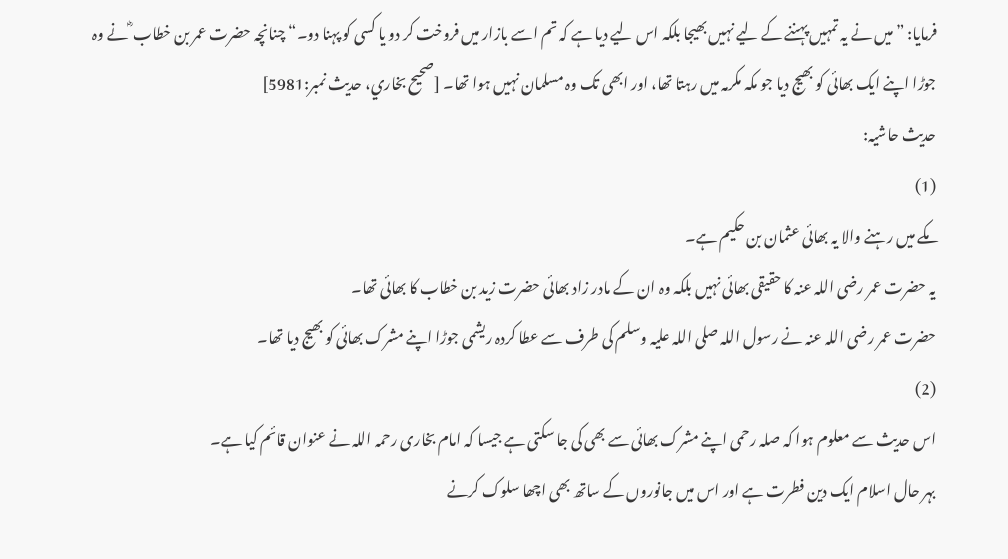فرمایا: ”میں نے یہ تمہیں پہننے کے لیے نہیں بھیجا بلکہ اس لیے دیا ہے کہ تم اسے بازار میں فروخت کر دو یا کسی کو پہنا دو۔“ چنانچہ حضرت عمر بن خطاب ؓ نے وہ جوڑا اپنے ایک بھائی کو بھیج دیا جو مکہ مکرمہ میں رہتا تھا، اور ابھی تک وہ مسلمان نہیں ہوا تھا۔ [صحيح بخاري، حديث نمبر:5981]
حدیث حاشیہ:
(1)
مکے میں رہنے والا یہ بھائی عثمان بن حکیم ہے۔
یہ حضرت عمر رضی اللہ عنہ کا حقیقی بھائی نہیں بلکہ وہ ان کے مادر زاد بھائی حضرت زید بن خطاب کا بھائی تھا۔
حضرت عمر رضی اللہ عنہ نے رسول اللہ صلی اللہ علیہ وسلم کی طرف سے عطا کردہ ریشمی جوڑا اپنے مشرک بھائی کو بھیج دیا تھا۔
(2)
اس حدیث سے معلوم ہوا کہ صلہ رحمی اپنے مشرک بھائی سے بھی کی جا سکتی ہے جیسا کہ امام بخاری رحمہ اللہ نے عنوان قائم کیا ہے۔
بہر حال اسلام ایک دین فطرت ہے اور اس میں جانوروں کے ساتھ بھی اچھا سلوک کرنے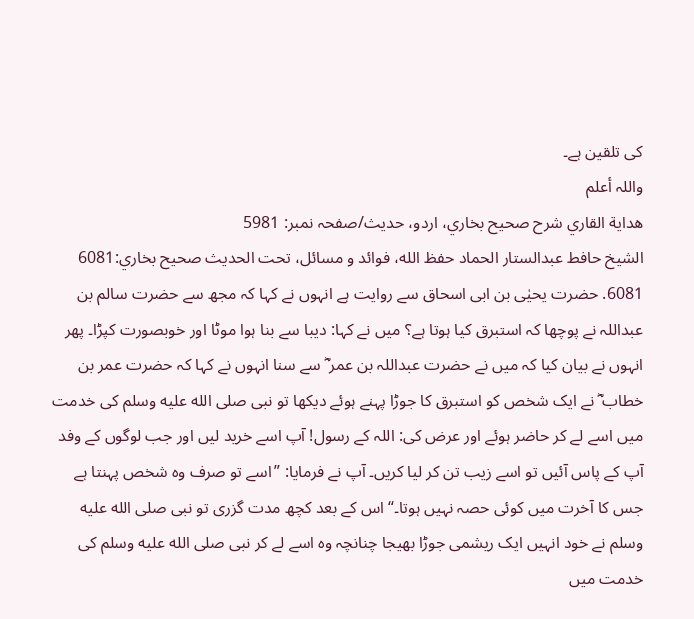کی تلقین ہے۔
واللہ أعلم
هداية القاري شرح صحيح بخاري، اردو، حدیث/صفحہ نمبر: 5981
الشيخ حافط عبدالستار الحماد حفظ الله، فوائد و مسائل، تحت الحديث صحيح بخاري:6081
6081. حضرت یحیٰی بن ابی اسحاق سے روایت ہے انہوں نے کہا کہ مجھ سے حضرت سالم بن عبداللہ نے پوچھا کہ استبرق کیا ہوتا ہے؟ میں نے کہا: دیبا سے بنا ہوا موٹا اور خوبصورت کپڑا۔ پھر انہوں نے بیان کیا کہ میں نے حضرت عبداللہ بن عمر ؓ سے سنا انہوں نے کہا کہ حضرت عمر بن خطاب ؓ نے ایک شخص کو استبرق کا جوڑا پہنے ہوئے دیکھا تو نبی صلى الله عليه وسلم کی خدمت میں اسے لے کر حاضر ہوئے اور عرض کی: اللہ کے رسول! آپ اسے خرید لیں اور جب لوگوں کے وفد آپ کے پاس آئیں تو اسے زیب تن کر لیا کریں۔ آپ نے فرمایا: ”اسے تو صرف وہ شخص پہنتا ہے جس کا آخرت میں کوئی حصہ نہیں ہوتا۔“ اس کے بعد کچھ مدت گزری تو نبی صلى الله عليه وسلم نے خود انہیں ایک ریشمی جوڑا بھیجا چنانچہ وہ اسے لے کر نبی صلى الله عليه وسلم کی خدمت میں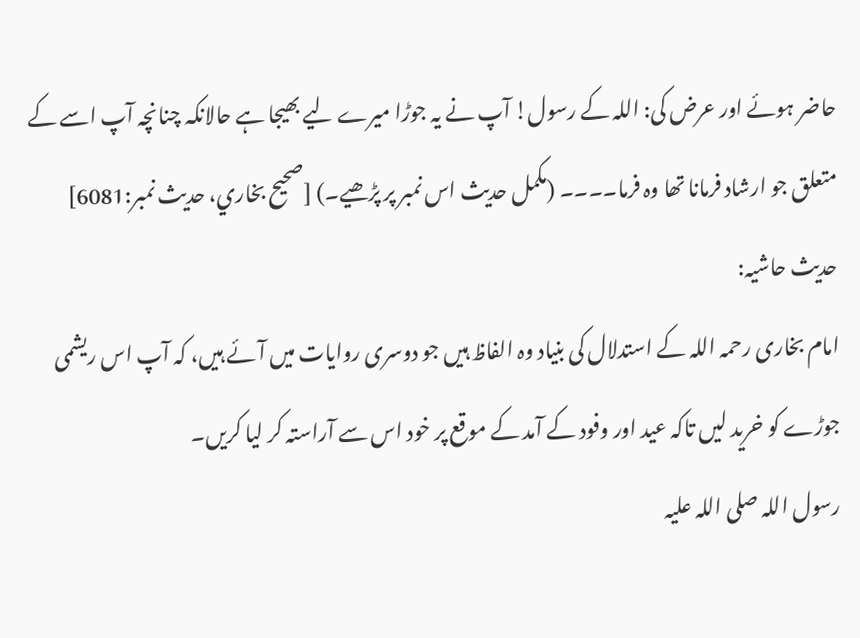حاضر ہوئے اور عرض کی: اللہ کے رسول! آپ نے یہ جوڑا میرے لیے بھیجا ہے حالانکہ چنانچہ آپ اسے کے متعلق جو ارشاد فرمانا تھا وہ فرما۔۔۔۔ (مکمل حدیث اس نمبر پر پڑھیے۔) [صحيح بخاري، حديث نمبر:6081]
حدیث حاشیہ:
امام بخاری رحمہ اللہ کے استدلال کی بنیاد وہ الفاظ ہیں جو دوسری روایات میں آئے ہیں، کہ آپ اس ریشمی جوڑے کو خرید لیں تاکہ عید اور وفود کے آمد کے موقع پر خود اس سے آراستہ کر لیا کریں۔
رسول اللہ صلی اللہ علیہ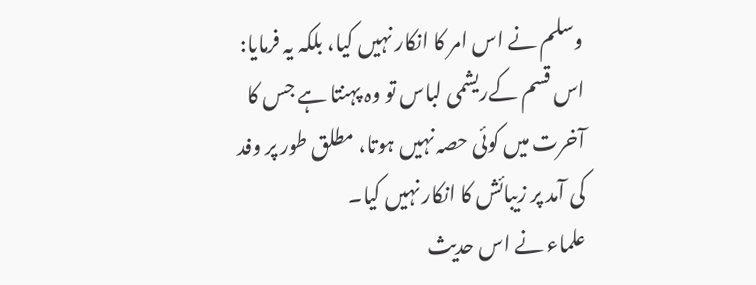وسلم نے اس امر کا انکار نہیں کیا، بلکہ یہ فرمایا:
اس قسم کےریشمی لباس تو وہ پہنتا ہے جس کا آخرت میں کوئی حصہ نہیں ہوتا، مطلق طور پر وفد کی آمد پر زیبائش کا انکار نہیں کیا۔
علماء نے اس حدیث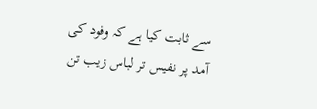سے ثابت کیا ہے کہ وفود کی آمد پر نفیس تر لباس زیب تن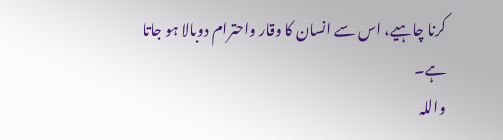کرنا چاہیے، اس سے انسان کا وقار واحترام دوبالا ہو جاتا ہے۔
واللہ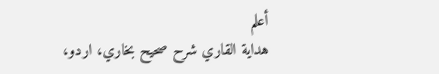أعلم
هداية القاري شرح صحيح بخاري، اردو،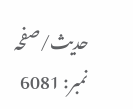حدیث/صفحہ نمبر: 6081